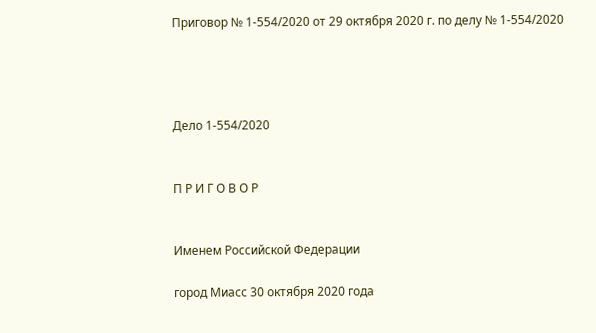Приговор № 1-554/2020 от 29 октября 2020 г. по делу № 1-554/2020




Дело 1-554/2020


П Р И Г О В О Р


Именем Российской Федерации

город Миасс 30 октября 2020 года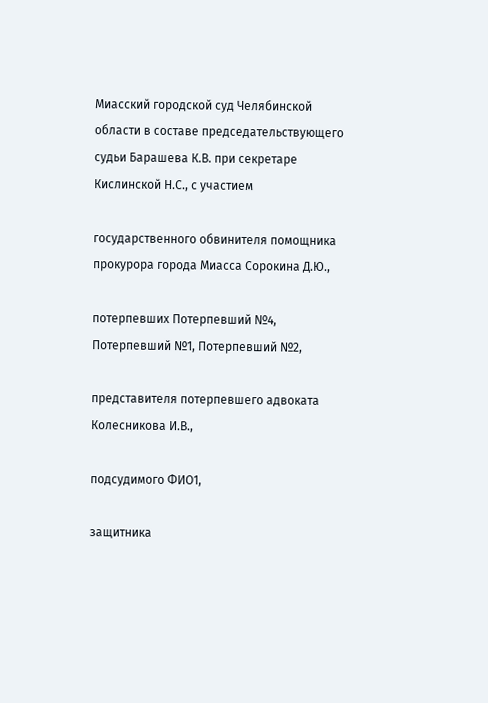Миасский городской суд Челябинской области в составе председательствующего судьи Барашева К.В. при секретаре Кислинской Н.С., с участием

государственного обвинителя помощника прокурора города Миасса Сорокина Д.Ю.,

потерпевших Потерпевший №4, Потерпевший №1, Потерпевший №2,

представителя потерпевшего адвоката Колесникова И.В.,

подсудимого ФИО1,

защитника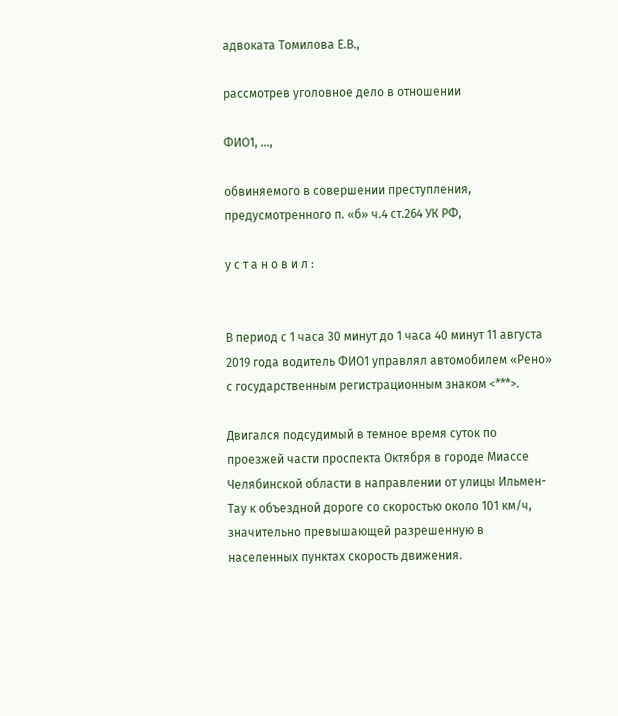адвоката Томилова Е.В.,

рассмотрев уголовное дело в отношении

ФИО1, ...,

обвиняемого в совершении преступления, предусмотренного п. «б» ч.4 ст.264 УК РФ,

у с т а н о в и л :


В период с 1 часа 30 минут до 1 часа 40 минут 11 августа 2019 года водитель ФИО1 управлял автомобилем «Рено» с государственным регистрационным знаком <***>.

Двигался подсудимый в темное время суток по проезжей части проспекта Октября в городе Миассе Челябинской области в направлении от улицы Ильмен-Тау к объездной дороге со скоростью около 101 км/ч, значительно превышающей разрешенную в населенных пунктах скорость движения.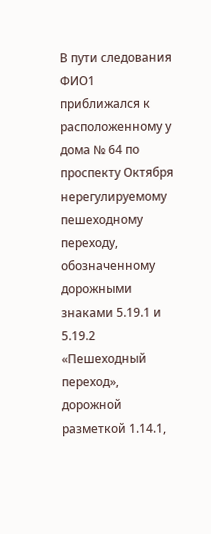В пути следования ФИО1 приближался к расположенному у дома № 64 по проспекту Октября нерегулируемому пешеходному переходу, обозначенному дорожными знаками 5.19.1 и 5.19.2 «Пешеходный переход», дорожной разметкой 1.14.1,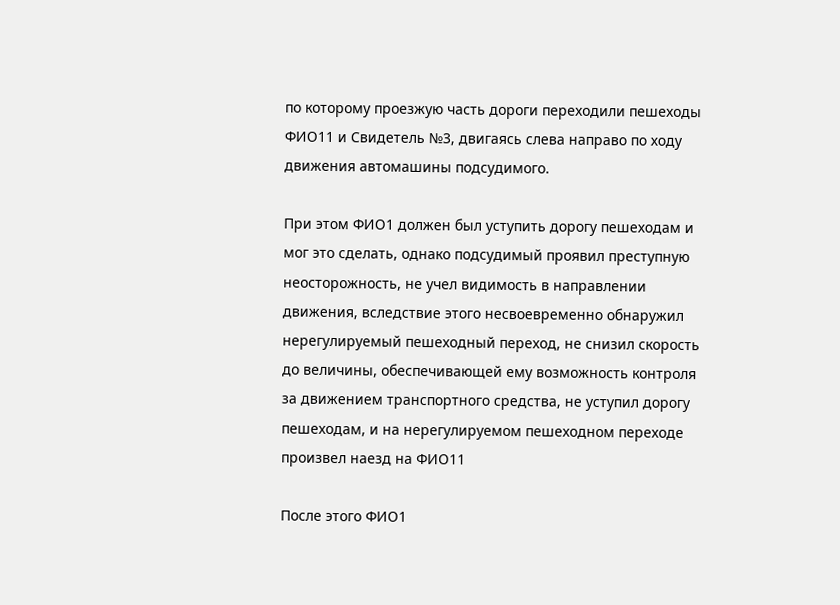по которому проезжую часть дороги переходили пешеходы ФИО11 и Свидетель №3, двигаясь слева направо по ходу движения автомашины подсудимого.

При этом ФИО1 должен был уступить дорогу пешеходам и мог это сделать, однако подсудимый проявил преступную неосторожность, не учел видимость в направлении движения, вследствие этого несвоевременно обнаружил нерегулируемый пешеходный переход, не снизил скорость до величины, обеспечивающей ему возможность контроля за движением транспортного средства, не уступил дорогу пешеходам, и на нерегулируемом пешеходном переходе произвел наезд на ФИО11

После этого ФИО1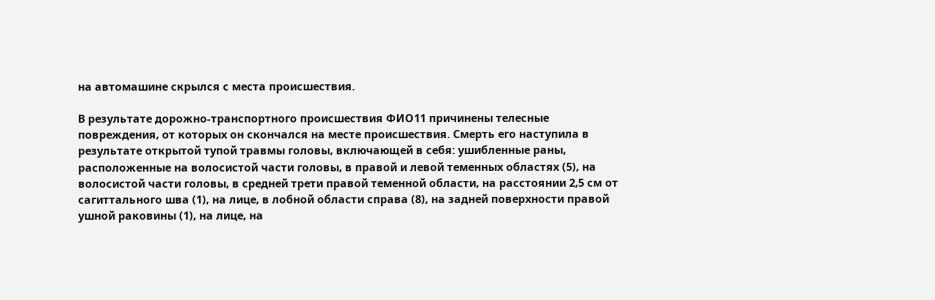на автомашине скрылся с места происшествия.

В результате дорожно-транспортного происшествия ФИО11 причинены телесные повреждения, от которых он скончался на месте происшествия. Смерть его наступила в результате открытой тупой травмы головы, включающей в себя: ушибленные раны, расположенные на волосистой части головы, в правой и левой теменных областях (5), на волосистой части головы, в средней трети правой теменной области, на расстоянии 2,5 см от сагиттального шва (1), на лице, в лобной области справа (8), на задней поверхности правой ушной раковины (1), на лице, на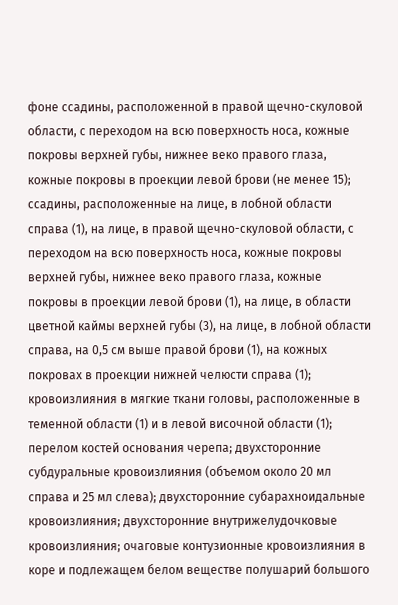фоне ссадины, расположенной в правой щечно-скуловой области, с переходом на всю поверхность носа, кожные покровы верхней губы, нижнее веко правого глаза, кожные покровы в проекции левой брови (не менее 15); ссадины, расположенные на лице, в лобной области справа (1), на лице, в правой щечно-скуловой области, с переходом на всю поверхность носа, кожные покровы верхней губы, нижнее веко правого глаза, кожные покровы в проекции левой брови (1), на лице, в области цветной каймы верхней губы (3), на лице, в лобной области справа, на 0,5 см выше правой брови (1), на кожных покровах в проекции нижней челюсти справа (1); кровоизлияния в мягкие ткани головы, расположенные в теменной области (1) и в левой височной области (1); перелом костей основания черепа; двухсторонние субдуральные кровоизлияния (объемом около 20 мл справа и 25 мл слева); двухсторонние субарахноидальные кровоизлияния; двухсторонние внутрижелудочковые кровоизлияния; очаговые контузионные кровоизлияния в коре и подлежащем белом веществе полушарий большого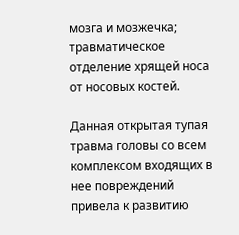мозга и мозжечка; травматическое отделение хрящей носа от носовых костей.

Данная открытая тупая травма головы со всем комплексом входящих в нее повреждений привела к развитию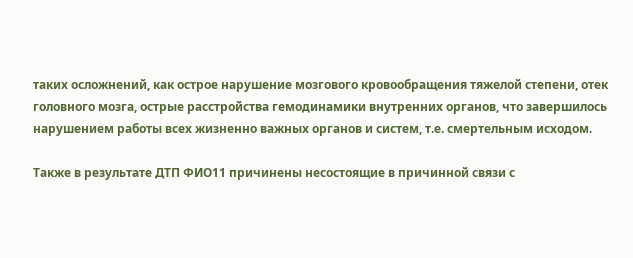таких осложнений, как острое нарушение мозгового кровообращения тяжелой степени, отек головного мозга, острые расстройства гемодинамики внутренних органов, что завершилось нарушением работы всех жизненно важных органов и систем, т.е. смертельным исходом.

Также в результате ДТП ФИО11 причинены несостоящие в причинной связи с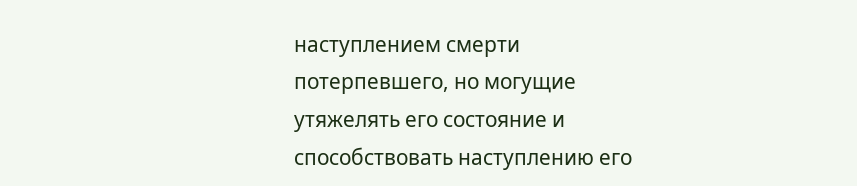наступлением смерти потерпевшего, но могущие утяжелять его состояние и способствовать наступлению его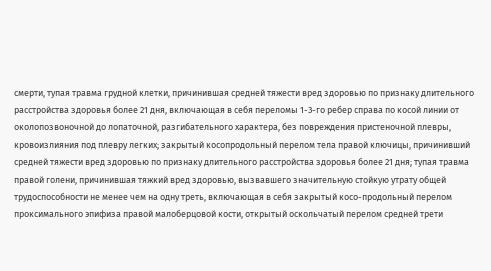смерти, тупая травма грудной клетки, причинившая средней тяжести вред здоровью по признаку длительного расстройства здоровья более 21 дня, включающая в себя переломы 1-3-го ребер справа по косой линии от околопозвоночной до лопаточной, разгибательного характера, без повреждения пристеночной плевры, кровоизлияния под плевру легких; закрытый косопродольный перелом тела правой ключицы, причинивший средней тяжести вред здоровью по признаку длительного расстройства здоровья более 21 дня; тупая травма правой голени, причинившая тяжкий вред здоровью, вызвавшего значительную стойкую утрату общей трудоспособности не менее чем на одну треть, включающая в себя закрытый косо-продольный перелом проксимального эпифиза правой малоберцовой кости, открытый оскольчатый перелом средней трети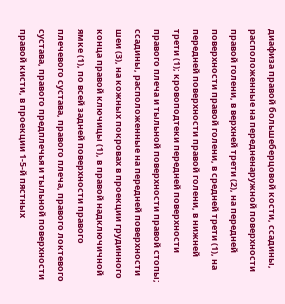диафиза правой большеберцовой кости, ссадины, расположенные на передненаружной поверхности правой голени, в верхней трети (2), на передней поверхности правой голени, в средней трети (1), на передней поверхности правой голени, в нижней трети (1); кровоподтеки передней поверхности правого плеча и тыльной поверхности правой стопы; ссадины, расположенные на передней поверхности шеи (3), на кожных покровах в проекции грудинного конца правой ключицы (1), в правой надключичной ямке (1), по всей задней поверхности правого плечевого сустава, правого плеча, правого локтевого сустава, правого предплечья и тыльной поверхности правой кисти, в проекции 1-5-й пястных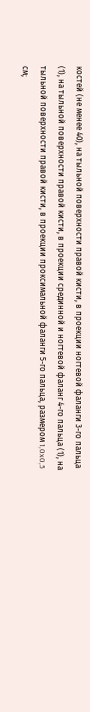костей (не менее 40), на тыльной поверхности правой кисти, в проекции ногтевой фаланги 3-го пальца (1), на тыльной поверхности правой кисти, в проекции срединной и ногтевой фаланг 4-го пальца (1), на тыльной поверхности правой кисти, в проекции проксимальной фаланги 5-го пальца, размером 1,0x0,5 см;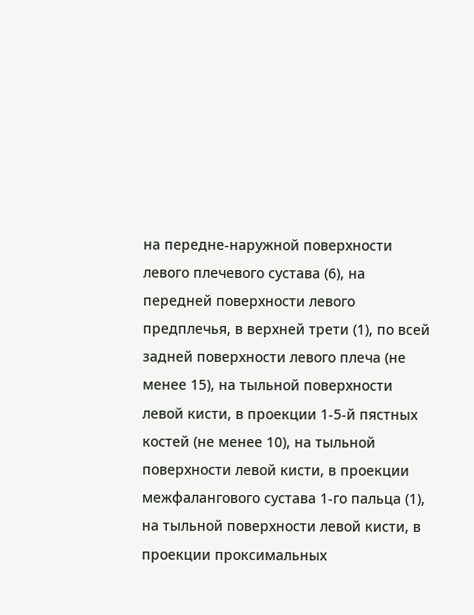на передне-наружной поверхности левого плечевого сустава (6), на передней поверхности левого предплечья, в верхней трети (1), по всей задней поверхности левого плеча (не менее 15), на тыльной поверхности левой кисти, в проекции 1-5-й пястных костей (не менее 10), на тыльной поверхности левой кисти, в проекции межфалангового сустава 1-го пальца (1), на тыльной поверхности левой кисти, в проекции проксимальных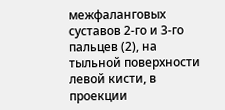межфаланговых суставов 2-го и 3-го пальцев (2), на тыльной поверхности левой кисти, в проекции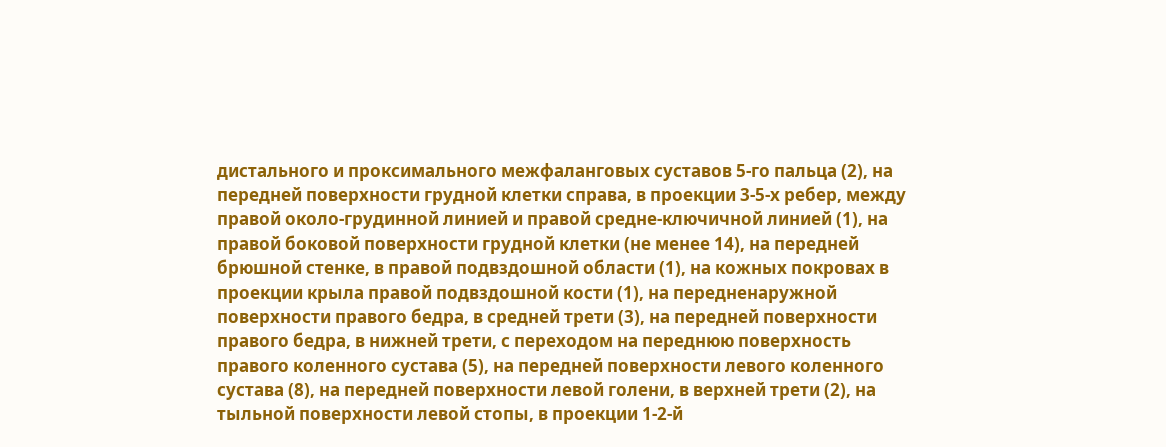дистального и проксимального межфаланговых суставов 5-го пальца (2), на передней поверхности грудной клетки справа, в проекции 3-5-х ребер, между правой около-грудинной линией и правой средне-ключичной линией (1), на правой боковой поверхности грудной клетки (не менее 14), на передней брюшной стенке, в правой подвздошной области (1), на кожных покровах в проекции крыла правой подвздошной кости (1), на передненаружной поверхности правого бедра, в средней трети (3), на передней поверхности правого бедра, в нижней трети, с переходом на переднюю поверхность правого коленного сустава (5), на передней поверхности левого коленного сустава (8), на передней поверхности левой голени, в верхней трети (2), на тыльной поверхности левой стопы, в проекции 1-2-й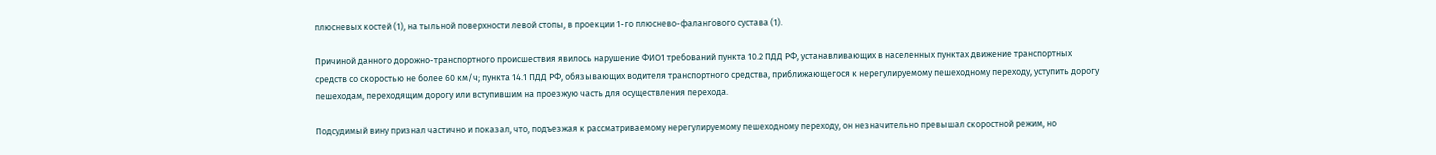плюсневых костей (1), на тыльной поверхности левой стопы, в проекции 1-го плюснево-фалангового сустава (1).

Причиной данного дорожно-транспортного происшествия явилось нарушение ФИО1 требований пункта 10.2 ПДД РФ, устанавливающих в населенных пунктах движение транспортных средств со скоростью не более 60 км/ч; пункта 14.1 ПДД РФ, обязывающих водителя транспортного средства, приближающегося к нерегулируемому пешеходному переходу, уступить дорогу пешеходам, переходящим дорогу или вступившим на проезжую часть для осуществления перехода.

Подсудимый вину признал частично и показал, что, подъезжая к рассматриваемому нерегулируемому пешеходному переходу, он незначительно превышал скоростной режим, но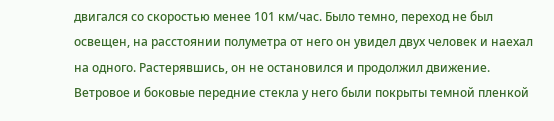двигался со скоростью менее 101 км/час. Было темно, переход не был освещен, на расстоянии полуметра от него он увидел двух человек и наехал на одного. Растерявшись, он не остановился и продолжил движение. Ветровое и боковые передние стекла у него были покрыты темной пленкой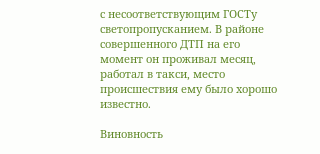с несоответствующим ГОСТу светопропусканием. В районе совершенного ДТП на его момент он проживал месяц, работал в такси, место происшествия ему было хорошо известно.

Виновность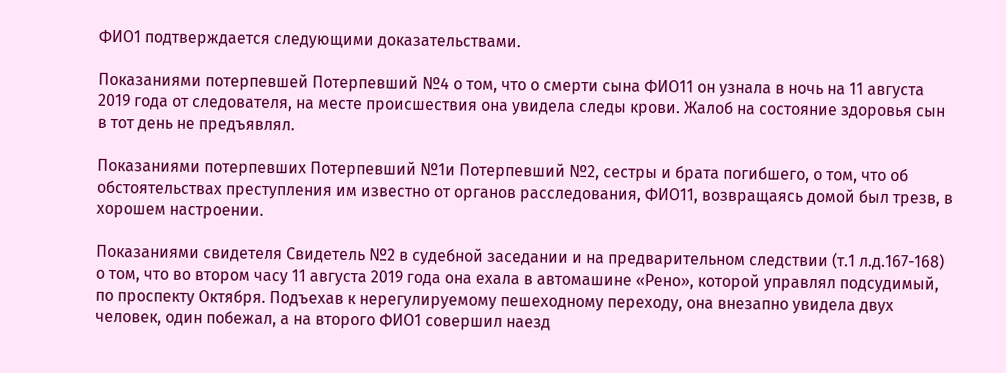ФИО1 подтверждается следующими доказательствами.

Показаниями потерпевшей Потерпевший №4 о том, что о смерти сына ФИО11 он узнала в ночь на 11 августа 2019 года от следователя, на месте происшествия она увидела следы крови. Жалоб на состояние здоровья сын в тот день не предъявлял.

Показаниями потерпевших Потерпевший №1и Потерпевший №2, сестры и брата погибшего, о том, что об обстоятельствах преступления им известно от органов расследования, ФИО11, возвращаясь домой был трезв, в хорошем настроении.

Показаниями свидетеля Свидетель №2 в судебной заседании и на предварительном следствии (т.1 л.д.167-168) о том, что во втором часу 11 августа 2019 года она ехала в автомашине «Рено», которой управлял подсудимый, по проспекту Октября. Подъехав к нерегулируемому пешеходному переходу, она внезапно увидела двух человек, один побежал, а на второго ФИО1 совершил наезд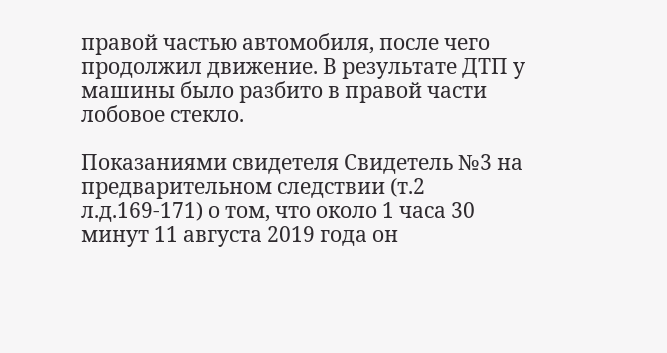правой частью автомобиля, после чего продолжил движение. В результате ДТП у машины было разбито в правой части лобовое стекло.

Показаниями свидетеля Свидетель №3 на предварительном следствии (т.2 л.д.169-171) о том, что около 1 часа 30 минут 11 августа 2019 года он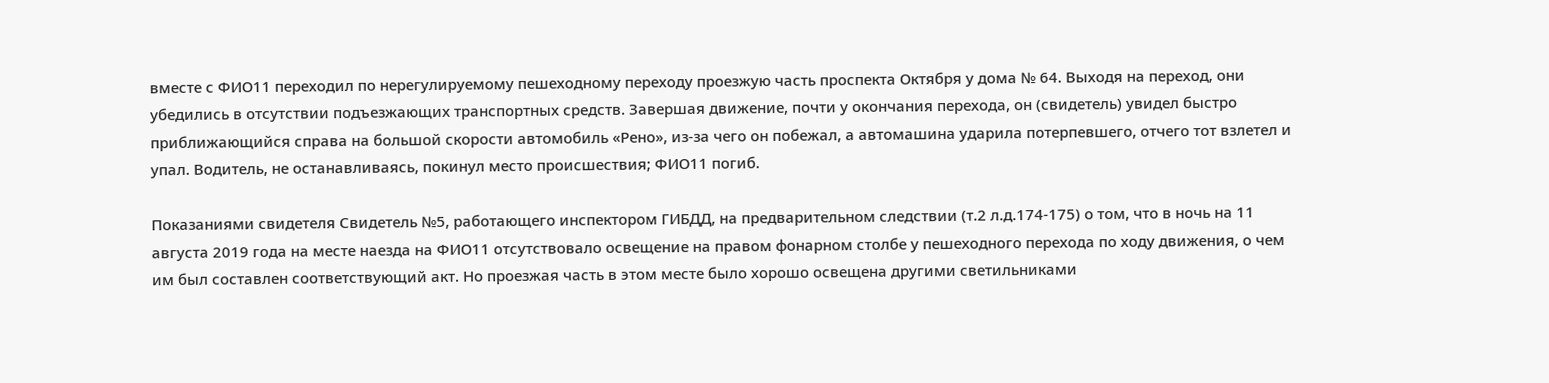вместе с ФИО11 переходил по нерегулируемому пешеходному переходу проезжую часть проспекта Октября у дома № 64. Выходя на переход, они убедились в отсутствии подъезжающих транспортных средств. Завершая движение, почти у окончания перехода, он (свидетель) увидел быстро приближающийся справа на большой скорости автомобиль «Рено», из-за чего он побежал, а автомашина ударила потерпевшего, отчего тот взлетел и упал. Водитель, не останавливаясь, покинул место происшествия; ФИО11 погиб.

Показаниями свидетеля Свидетель №5, работающего инспектором ГИБДД, на предварительном следствии (т.2 л.д.174-175) о том, что в ночь на 11 августа 2019 года на месте наезда на ФИО11 отсутствовало освещение на правом фонарном столбе у пешеходного перехода по ходу движения, о чем им был составлен соответствующий акт. Но проезжая часть в этом месте было хорошо освещена другими светильниками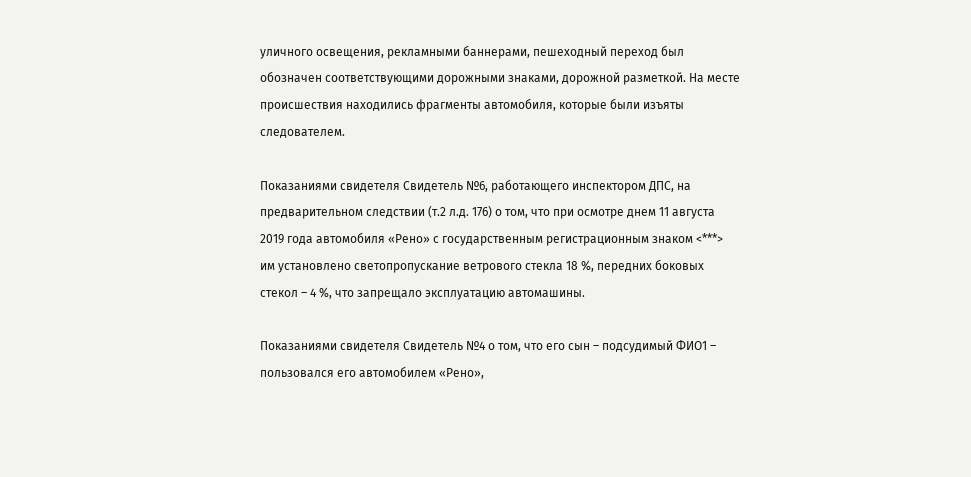уличного освещения, рекламными баннерами, пешеходный переход был обозначен соответствующими дорожными знаками, дорожной разметкой. На месте происшествия находились фрагменты автомобиля, которые были изъяты следователем.

Показаниями свидетеля Свидетель №6, работающего инспектором ДПС, на предварительном следствии (т.2 л.д. 176) о том, что при осмотре днем 11 августа 2019 года автомобиля «Рено» с государственным регистрационным знаком <***> им установлено светопропускание ветрового стекла 18 %, передних боковых стекол – 4 %, что запрещало эксплуатацию автомашины.

Показаниями свидетеля Свидетель №4 о том, что его сын – подсудимый ФИО1 – пользовался его автомобилем «Рено»,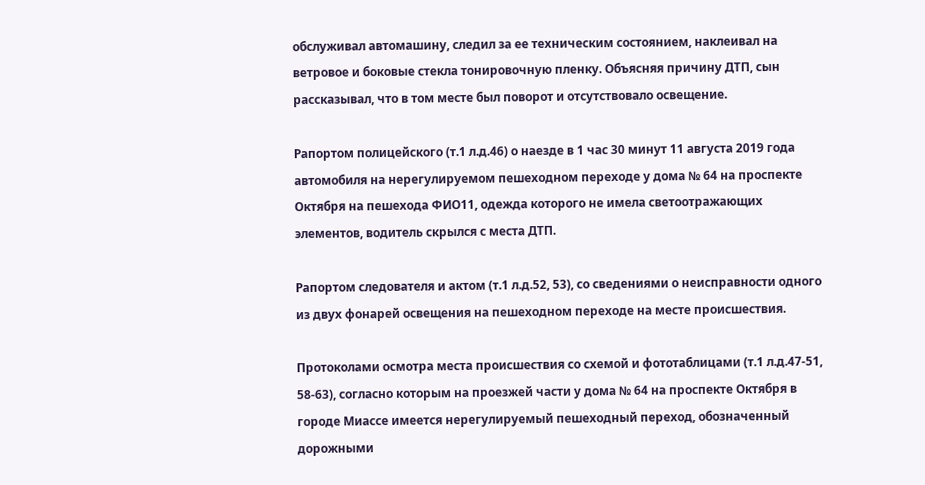обслуживал автомашину, следил за ее техническим состоянием, наклеивал на ветровое и боковые стекла тонировочную пленку. Объясняя причину ДТП, сын рассказывал, что в том месте был поворот и отсутствовало освещение.

Рапортом полицейского (т.1 л.д.46) о наезде в 1 час 30 минут 11 августа 2019 года автомобиля на нерегулируемом пешеходном переходе у дома № 64 на проспекте Октября на пешехода ФИО11, одежда которого не имела светоотражающих элементов, водитель скрылся с места ДТП.

Рапортом следователя и актом (т.1 л.д.52, 53), со сведениями о неисправности одного из двух фонарей освещения на пешеходном переходе на месте происшествия.

Протоколами осмотра места происшествия со схемой и фототаблицами (т.1 л.д.47-51, 58-63), согласно которым на проезжей части у дома № 64 на проспекте Октября в городе Миассе имеется нерегулируемый пешеходный переход, обозначенный дорожными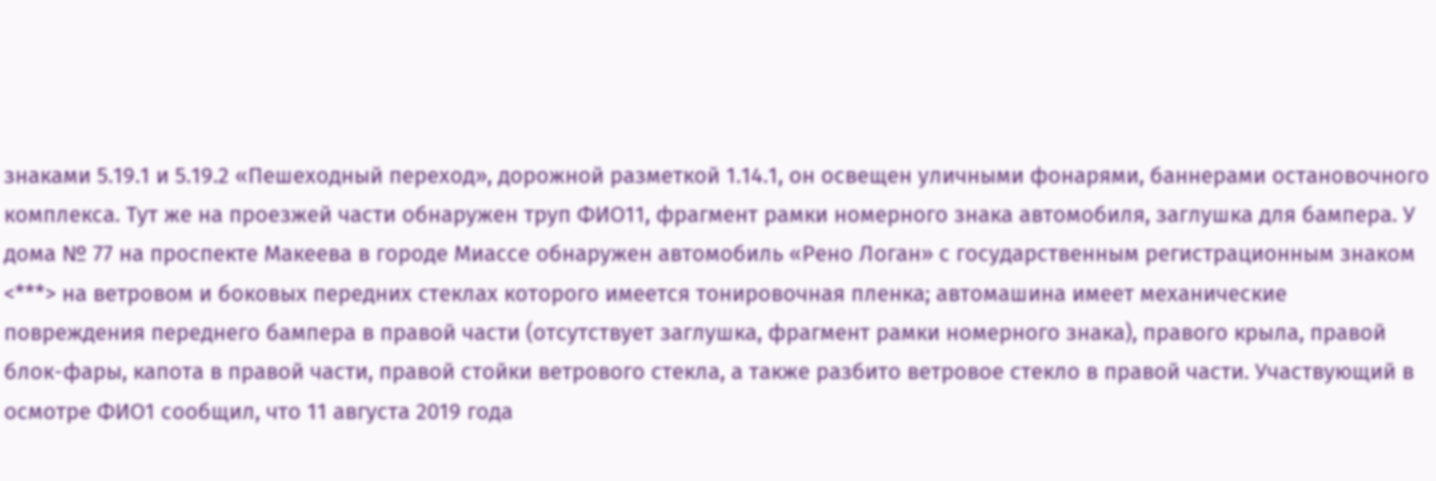знаками 5.19.1 и 5.19.2 «Пешеходный переход», дорожной разметкой 1.14.1, он освещен уличными фонарями, баннерами остановочного комплекса. Тут же на проезжей части обнаружен труп ФИО11, фрагмент рамки номерного знака автомобиля, заглушка для бампера. У дома № 77 на проспекте Макеева в городе Миассе обнаружен автомобиль «Рено Логан» с государственным регистрационным знаком <***> на ветровом и боковых передних стеклах которого имеется тонировочная пленка; автомашина имеет механические повреждения переднего бампера в правой части (отсутствует заглушка, фрагмент рамки номерного знака), правого крыла, правой блок-фары, капота в правой части, правой стойки ветрового стекла, а также разбито ветровое стекло в правой части. Участвующий в осмотре ФИО1 сообщил, что 11 августа 2019 года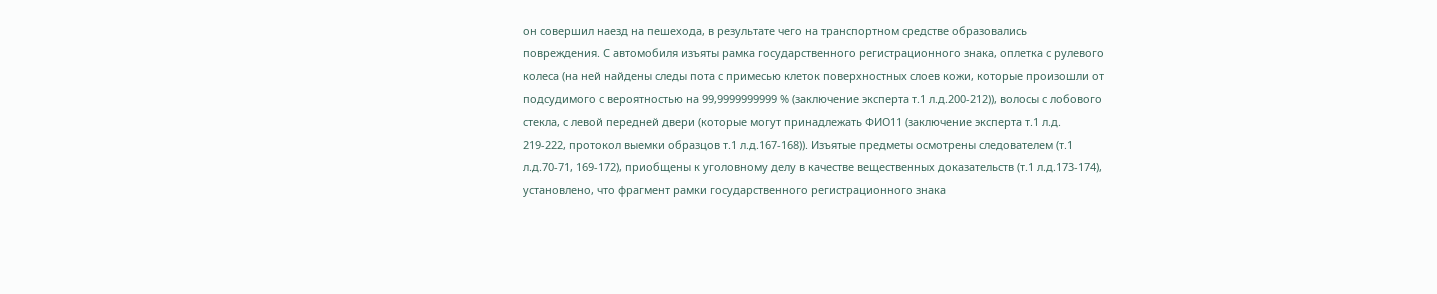он совершил наезд на пешехода, в результате чего на транспортном средстве образовались повреждения. С автомобиля изъяты рамка государственного регистрационного знака, оплетка с рулевого колеса (на ней найдены следы пота с примесью клеток поверхностных слоев кожи, которые произошли от подсудимого с вероятностью на 99,9999999999 % (заключение эксперта т.1 л.д.200-212)), волосы с лобового стекла, с левой передней двери (которые могут принадлежать ФИО11 (заключение эксперта т.1 л.д. 219-222, протокол выемки образцов т.1 л.д.167-168)). Изъятые предметы осмотрены следователем (т.1 л.д.70-71, 169-172), приобщены к уголовному делу в качестве вещественных доказательств (т.1 л.д.173-174), установлено, что фрагмент рамки государственного регистрационного знака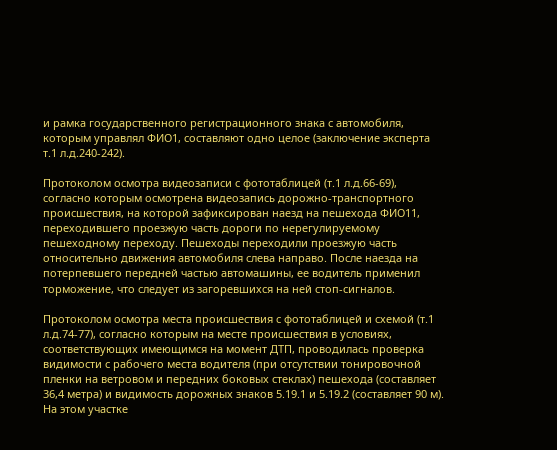и рамка государственного регистрационного знака с автомобиля, которым управлял ФИО1, составляют одно целое (заключение эксперта т.1 л.д.240-242).

Протоколом осмотра видеозаписи с фототаблицей (т.1 л.д.66-69), согласно которым осмотрена видеозапись дорожно-транспортного происшествия, на которой зафиксирован наезд на пешехода ФИО11, переходившего проезжую часть дороги по нерегулируемому пешеходному переходу. Пешеходы переходили проезжую часть относительно движения автомобиля слева направо. После наезда на потерпевшего передней частью автомашины, ее водитель применил торможение, что следует из загоревшихся на ней стоп-сигналов.

Протоколом осмотра места происшествия с фототаблицей и схемой (т.1 л.д.74-77), согласно которым на месте происшествия в условиях, соответствующих имеющимся на момент ДТП, проводилась проверка видимости с рабочего места водителя (при отсутствии тонировочной пленки на ветровом и передних боковых стеклах) пешехода (составляет 36,4 метра) и видимость дорожных знаков 5.19.1 и 5.19.2 (составляет 90 м). На этом участке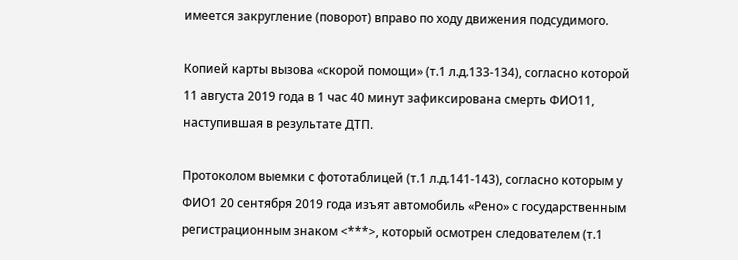имеется закругление (поворот) вправо по ходу движения подсудимого.

Копией карты вызова «скорой помощи» (т.1 л.д.133-134), согласно которой 11 августа 2019 года в 1 час 40 минут зафиксирована смерть ФИО11, наступившая в результате ДТП.

Протоколом выемки с фототаблицей (т.1 л.д.141-143), согласно которым у ФИО1 20 сентября 2019 года изъят автомобиль «Рено» с государственным регистрационным знаком <***>, который осмотрен следователем (т.1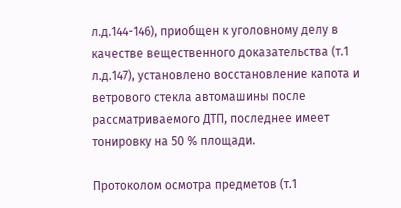л.д.144-146), приобщен к уголовному делу в качестве вещественного доказательства (т.1 л.д.147), установлено восстановление капота и ветрового стекла автомашины после рассматриваемого ДТП, последнее имеет тонировку на 50 % площади.

Протоколом осмотра предметов (т.1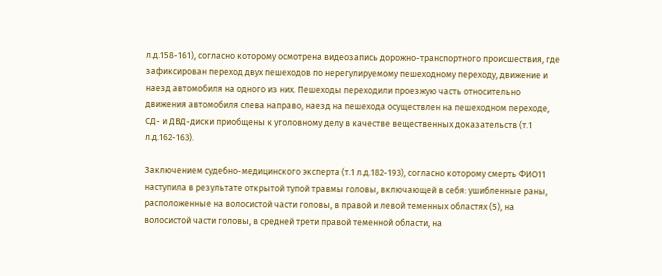л.д.158-161), согласно которому осмотрена видеозапись дорожно-транспортного происшествия, где зафиксирован переход двух пешеходов по нерегулируемому пешеходному переходу, движение и наезд автомобиля на одного из них. Пешеходы переходили проезжую часть относительно движения автомобиля слева направо, наезд на пешехода осуществлен на пешеходном переходе, СД- и ДВД-диски приобщены к уголовному делу в качестве вещественных доказательств (т.1 л.д.162-163).

Заключением судебно-медицинского эксперта (т.1 л.д.182-193), согласно которому смерть ФИО11 наступила в результате открытой тупой травмы головы, включающей в себя: ушибленные раны, расположенные на волосистой части головы, в правой и левой теменных областях (5), на волосистой части головы, в средней трети правой теменной области, на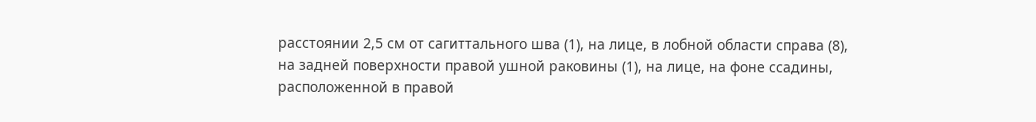расстоянии 2,5 см от сагиттального шва (1), на лице, в лобной области справа (8), на задней поверхности правой ушной раковины (1), на лице, на фоне ссадины, расположенной в правой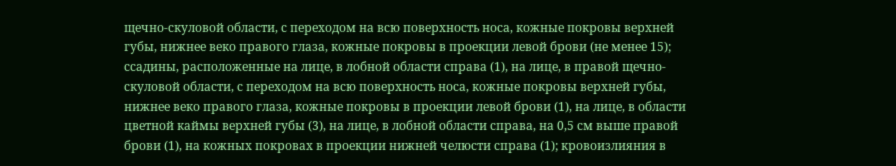щечно-скуловой области, с переходом на всю поверхность носа, кожные покровы верхней губы, нижнее веко правого глаза, кожные покровы в проекции левой брови (не менее 15); ссадины, расположенные на лице, в лобной области справа (1), на лице, в правой щечно-скуловой области, с переходом на всю поверхность носа, кожные покровы верхней губы, нижнее веко правого глаза, кожные покровы в проекции левой брови (1), на лице, в области цветной каймы верхней губы (3), на лице, в лобной области справа, на 0,5 см выше правой брови (1), на кожных покровах в проекции нижней челюсти справа (1); кровоизлияния в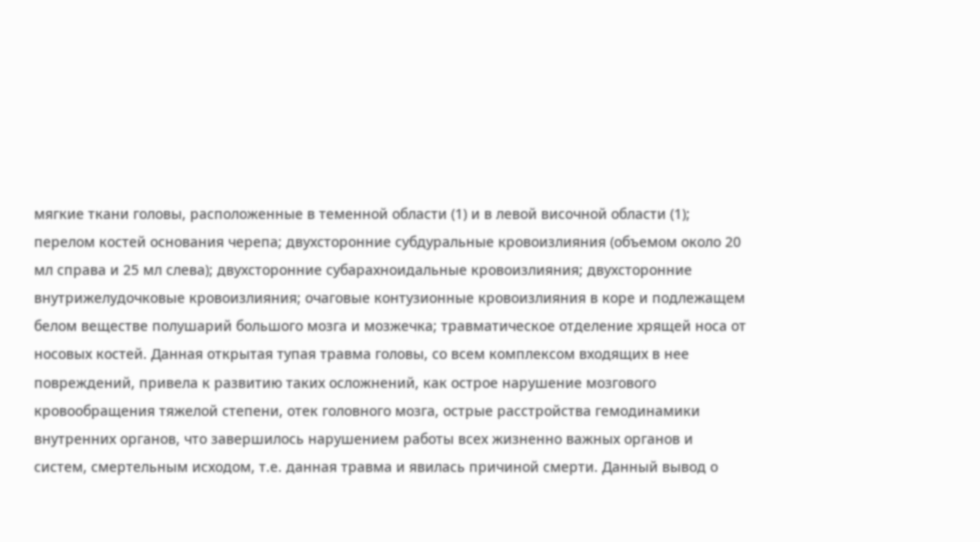мягкие ткани головы, расположенные в теменной области (1) и в левой височной области (1); перелом костей основания черепа; двухсторонние субдуральные кровоизлияния (объемом около 20 мл справа и 25 мл слева); двухсторонние субарахноидальные кровоизлияния; двухсторонние внутрижелудочковые кровоизлияния; очаговые контузионные кровоизлияния в коре и подлежащем белом веществе полушарий большого мозга и мозжечка; травматическое отделение хрящей носа от носовых костей. Данная открытая тупая травма головы, со всем комплексом входящих в нее повреждений, привела к развитию таких осложнений, как острое нарушение мозгового кровообращения тяжелой степени, отек головного мозга, острые расстройства гемодинамики внутренних органов, что завершилось нарушением работы всех жизненно важных органов и систем, смертельным исходом, т.е. данная травма и явилась причиной смерти. Данный вывод о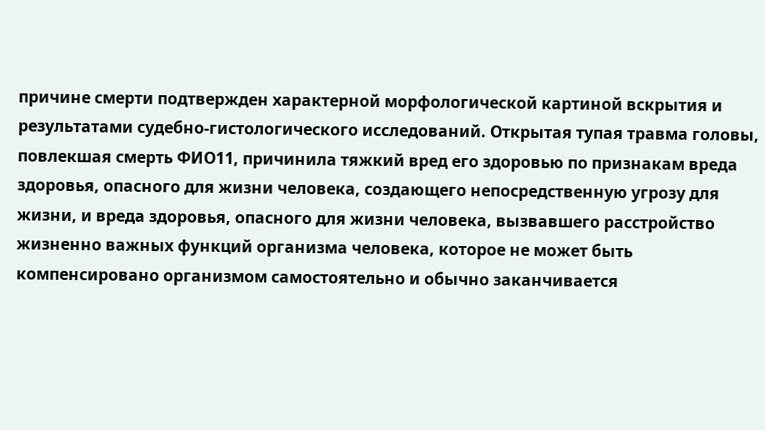причине смерти подтвержден характерной морфологической картиной вскрытия и результатами судебно-гистологического исследований. Открытая тупая травма головы, повлекшая смерть ФИО11, причинила тяжкий вред его здоровью по признакам вреда здоровья, опасного для жизни человека, создающего непосредственную угрозу для жизни, и вреда здоровья, опасного для жизни человека, вызвавшего расстройство жизненно важных функций организма человека, которое не может быть компенсировано организмом самостоятельно и обычно заканчивается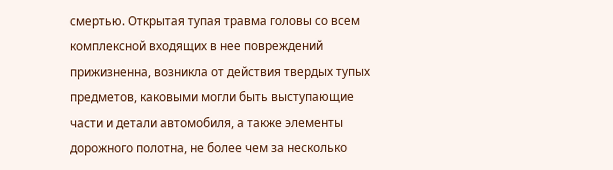смертью. Открытая тупая травма головы со всем комплексной входящих в нее повреждений прижизненна, возникла от действия твердых тупых предметов, каковыми могли быть выступающие части и детали автомобиля, а также элементы дорожного полотна, не более чем за несколько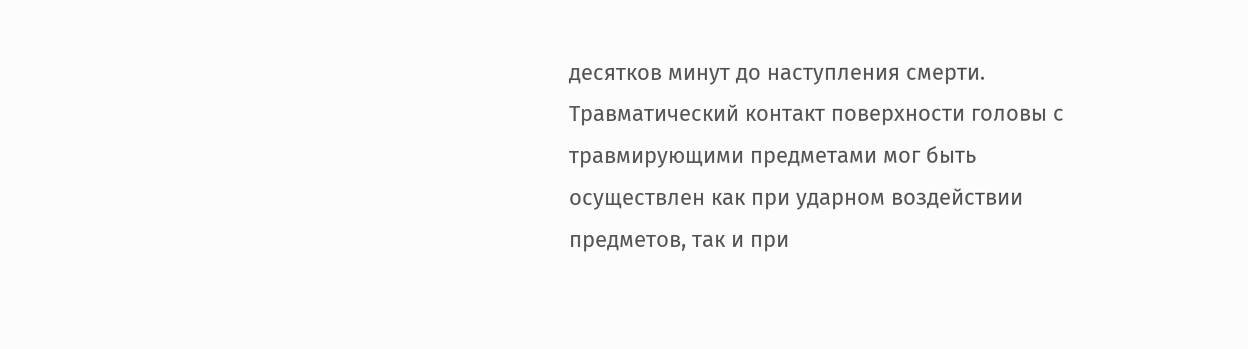десятков минут до наступления смерти. Травматический контакт поверхности головы с травмирующими предметами мог быть осуществлен как при ударном воздействии предметов, так и при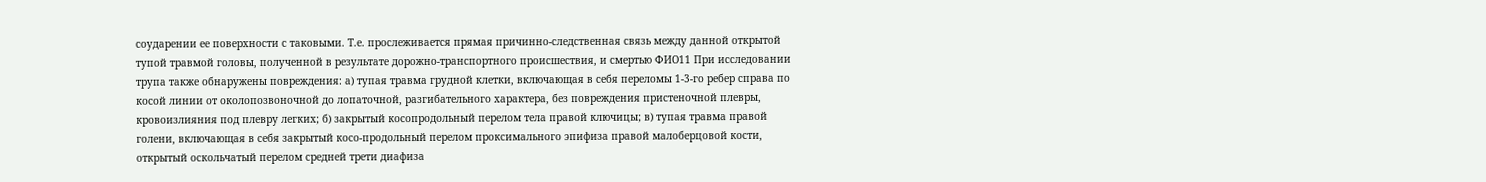соударении ее поверхности с таковыми. Т.е. прослеживается прямая причинно-следственная связь между данной открытой тупой травмой головы, полученной в результате дорожно-транспортного происшествия, и смертью ФИО11 При исследовании трупа также обнаружены повреждения: а) тупая травма грудной клетки, включающая в себя переломы 1-3-го ребер справа по косой линии от околопозвоночной до лопаточной, разгибательного характера, без повреждения пристеночной плевры, кровоизлияния под плевру легких; б) закрытый косопродольный перелом тела правой ключицы; в) тупая травма правой голени, включающая в себя закрытый косо-продольный перелом проксимального эпифиза правой малоберцовой кости, открытый оскольчатый перелом средней трети диафиза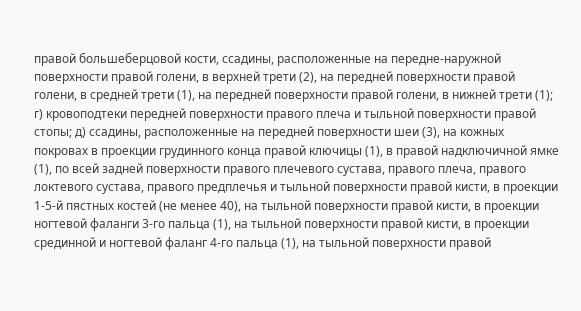правой большеберцовой кости, ссадины, расположенные на передне-наружной поверхности правой голени, в верхней трети (2), на передней поверхности правой голени, в средней трети (1), на передней поверхности правой голени, в нижней трети (1); г) кровоподтеки передней поверхности правого плеча и тыльной поверхности правой стопы; д) ссадины, расположенные на передней поверхности шеи (3), на кожных покровах в проекции грудинного конца правой ключицы (1), в правой надключичной ямке (1), по всей задней поверхности правого плечевого сустава, правого плеча, правого локтевого сустава, правого предплечья и тыльной поверхности правой кисти, в проекции 1-5-й пястных костей (не менее 40), на тыльной поверхности правой кисти, в проекции ногтевой фаланги 3-го пальца (1), на тыльной поверхности правой кисти, в проекции срединной и ногтевой фаланг 4-го пальца (1), на тыльной поверхности правой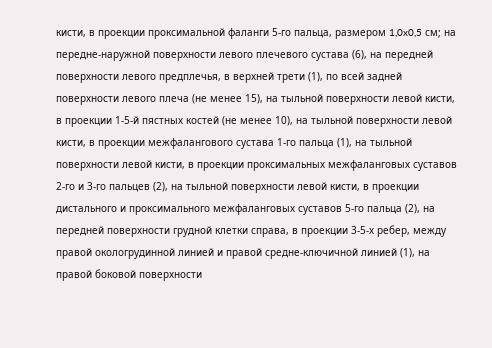кисти, в проекции проксимальной фаланги 5-го пальца, размером 1,0x0,5 см; на передне-наружной поверхности левого плечевого сустава (6), на передней поверхности левого предплечья, в верхней трети (1), по всей задней поверхности левого плеча (не менее 15), на тыльной поверхности левой кисти, в проекции 1-5-й пястных костей (не менее 10), на тыльной поверхности левой кисти, в проекции межфалангового сустава 1-го пальца (1), на тыльной поверхности левой кисти, в проекции проксимальных межфаланговых суставов 2-го и 3-го пальцев (2), на тыльной поверхности левой кисти, в проекции дистального и проксимального межфаланговых суставов 5-го пальца (2), на передней поверхности грудной клетки справа, в проекции 3-5-х ребер, между правой окологрудинной линией и правой средне-ключичной линией (1), на правой боковой поверхности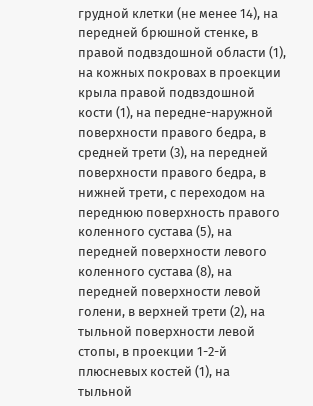грудной клетки (не менее 14), на передней брюшной стенке, в правой подвздошной области (1), на кожных покровах в проекции крыла правой подвздошной кости (1), на передне-наружной поверхности правого бедра, в средней трети (3), на передней поверхности правого бедра, в нижней трети, с переходом на переднюю поверхность правого коленного сустава (5), на передней поверхности левого коленного сустава (8), на передней поверхности левой голени, в верхней трети (2), на тыльной поверхности левой стопы, в проекции 1-2-й плюсневых костей (1), на тыльной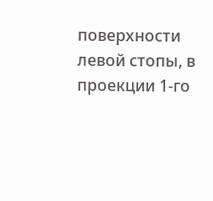поверхности левой стопы, в проекции 1-го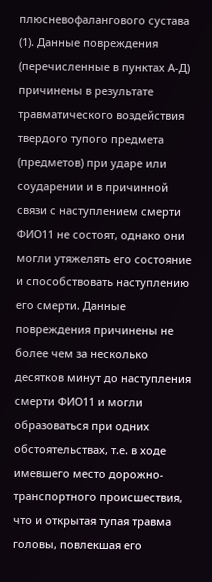плюсневофалангового сустава (1). Данные повреждения (перечисленные в пунктах А-Д) причинены в результате травматического воздействия твердого тупого предмета (предметов) при ударе или соударении и в причинной связи с наступлением смерти ФИО11 не состоят, однако они могли утяжелять его состояние и способствовать наступлению его смерти. Данные повреждения причинены не более чем за несколько десятков минут до наступления смерти ФИО11 и могли образоваться при одних обстоятельствах, т.е. в ходе имевшего место дорожно-транспортного происшествия, что и открытая тупая травма головы, повлекшая его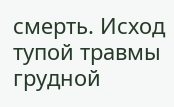смерть. Исход тупой травмы грудной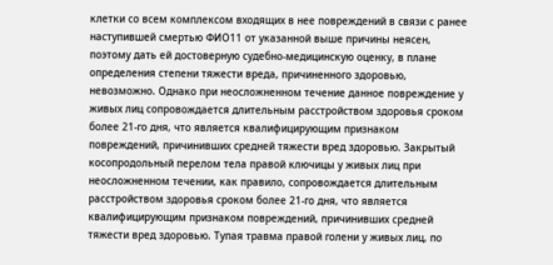клетки со всем комплексом входящих в нее повреждений в связи с ранее наступившей смертью ФИО11 от указанной выше причины неясен, поэтому дать ей достоверную судебно-медицинскую оценку, в плане определения степени тяжести вреда, причиненного здоровью, невозможно. Однако при неосложненном течение данное повреждение у живых лиц сопровождается длительным расстройством здоровья сроком более 21-го дня, что является квалифицирующим признаком повреждений, причинивших средней тяжести вред здоровью. Закрытый косопродольный перелом тела правой ключицы у живых лиц при неосложненном течении, как правило, сопровождается длительным расстройством здоровья сроком более 21-го дня, что является квалифицирующим признаком повреждений, причинивших средней тяжести вред здоровью. Тупая травма правой голени у живых лиц, по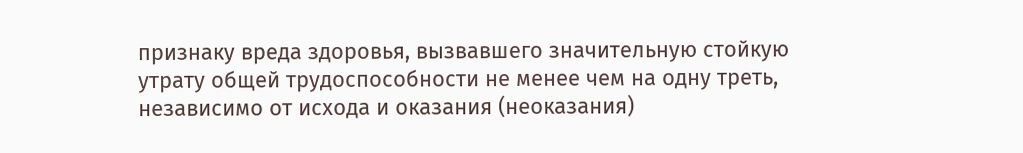признаку вреда здоровья, вызвавшего значительную стойкую утрату общей трудоспособности не менее чем на одну треть, независимо от исхода и оказания (неоказания)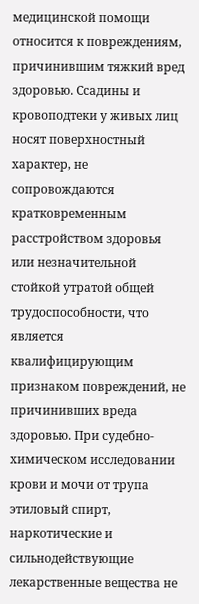медицинской помощи относится к повреждениям, причинившим тяжкий вред здоровью. Ссадины и кровоподтеки у живых лиц носят поверхностный характер, не сопровождаются кратковременным расстройством здоровья или незначительной стойкой утратой общей трудоспособности, что является квалифицирующим признаком повреждений, не причинивших вреда здоровью. При судебно-химическом исследовании крови и мочи от трупа этиловый спирт, наркотические и сильнодействующие лекарственные вещества не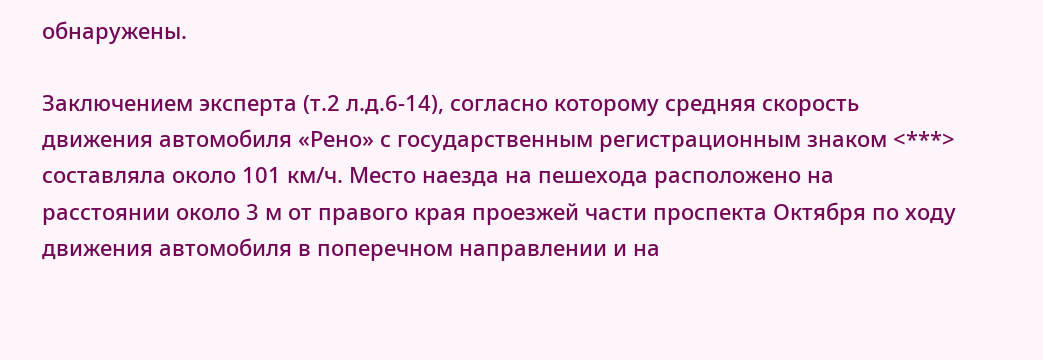обнаружены.

Заключением эксперта (т.2 л.д.6-14), согласно которому средняя скорость движения автомобиля «Рено» с государственным регистрационным знаком <***> составляла около 101 км/ч. Место наезда на пешехода расположено на расстоянии около 3 м от правого края проезжей части проспекта Октября по ходу движения автомобиля в поперечном направлении и на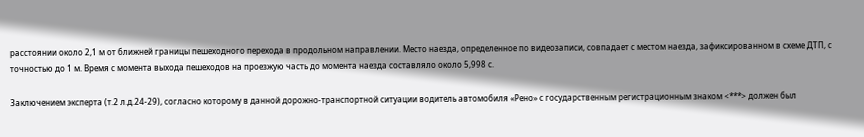расстоянии около 2,1 м от ближней границы пешеходного перехода в продольном направлении. Место наезда, определенное по видеозаписи, совпадает с местом наезда, зафиксированном в схеме ДТП, с точностью до 1 м. Время с момента выхода пешеходов на проезжую часть до момента наезда составляло около 5,998 с.

Заключением эксперта (т.2 л.д.24-29), согласно которому в данной дорожно-транспортной ситуации водитель автомобиля «Рено» с государственным регистрационным знаком <***> должен был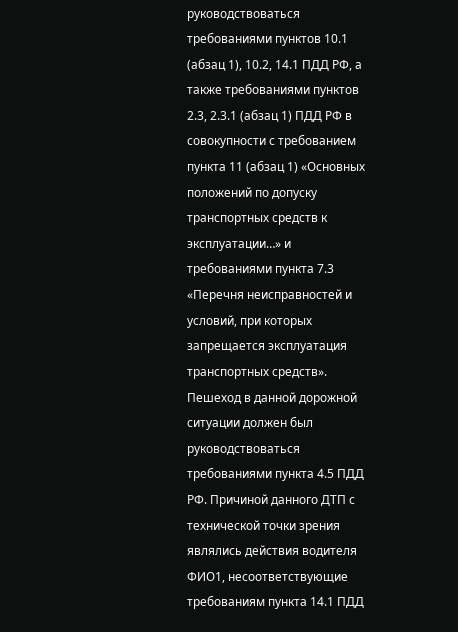руководствоваться требованиями пунктов 10.1 (абзац 1), 10.2, 14.1 ПДД РФ, а также требованиями пунктов 2.3, 2.3.1 (абзац 1) ПДД РФ в совокупности с требованием пункта 11 (абзац 1) «Основных положений по допуску транспортных средств к эксплуатации…» и требованиями пункта 7.3 «Перечня неисправностей и условий, при которых запрещается эксплуатация транспортных средств». Пешеход в данной дорожной ситуации должен был руководствоваться требованиями пункта 4.5 ПДД РФ. Причиной данного ДТП с технической точки зрения являлись действия водителя ФИО1, несоответствующие требованиям пункта 14.1 ПДД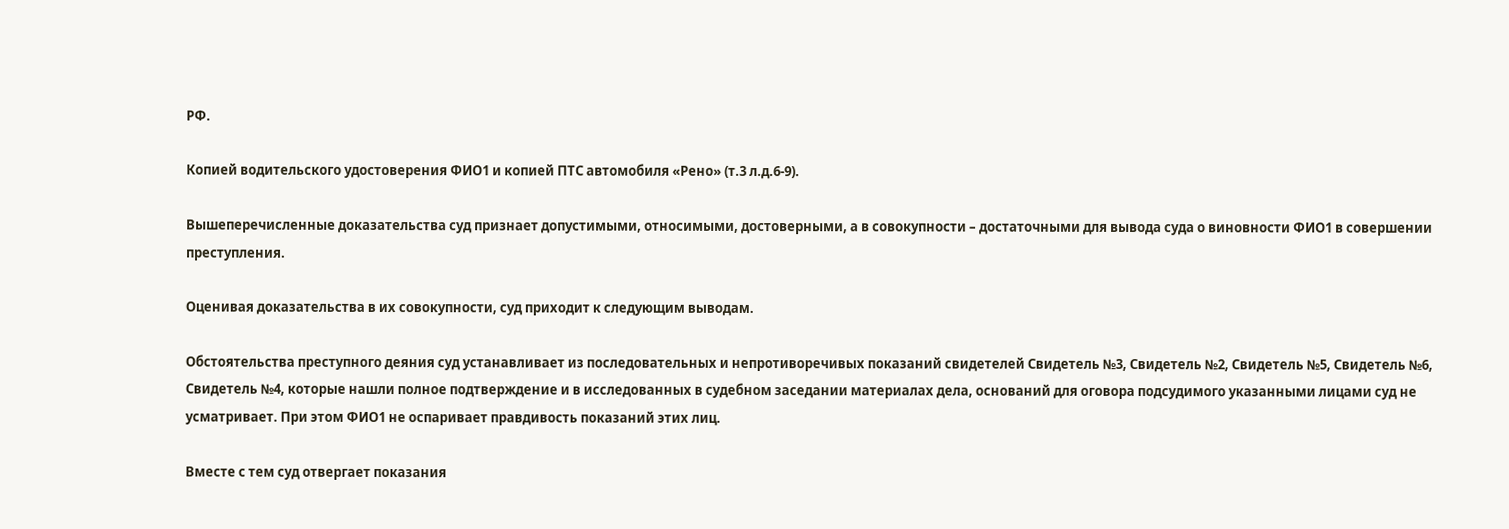РФ.

Копией водительского удостоверения ФИО1 и копией ПТС автомобиля «Рено» (т.3 л.д.6-9).

Вышеперечисленные доказательства суд признает допустимыми, относимыми, достоверными, а в совокупности – достаточными для вывода суда о виновности ФИО1 в совершении преступления.

Оценивая доказательства в их совокупности, суд приходит к следующим выводам.

Обстоятельства преступного деяния суд устанавливает из последовательных и непротиворечивых показаний свидетелей Свидетель №3, Свидетель №2, Свидетель №5, Свидетель №6, Свидетель №4, которые нашли полное подтверждение и в исследованных в судебном заседании материалах дела, оснований для оговора подсудимого указанными лицами суд не усматривает. При этом ФИО1 не оспаривает правдивость показаний этих лиц.

Вместе с тем суд отвергает показания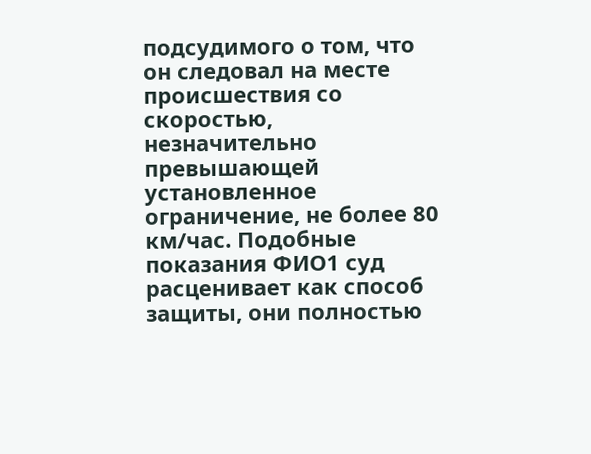подсудимого о том, что он следовал на месте происшествия со скоростью, незначительно превышающей установленное ограничение, не более 80 км/час. Подобные показания ФИО1 суд расценивает как способ защиты, они полностью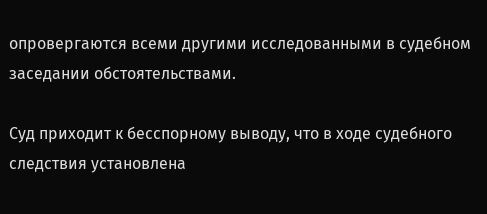опровергаются всеми другими исследованными в судебном заседании обстоятельствами.

Суд приходит к бесспорному выводу, что в ходе судебного следствия установлена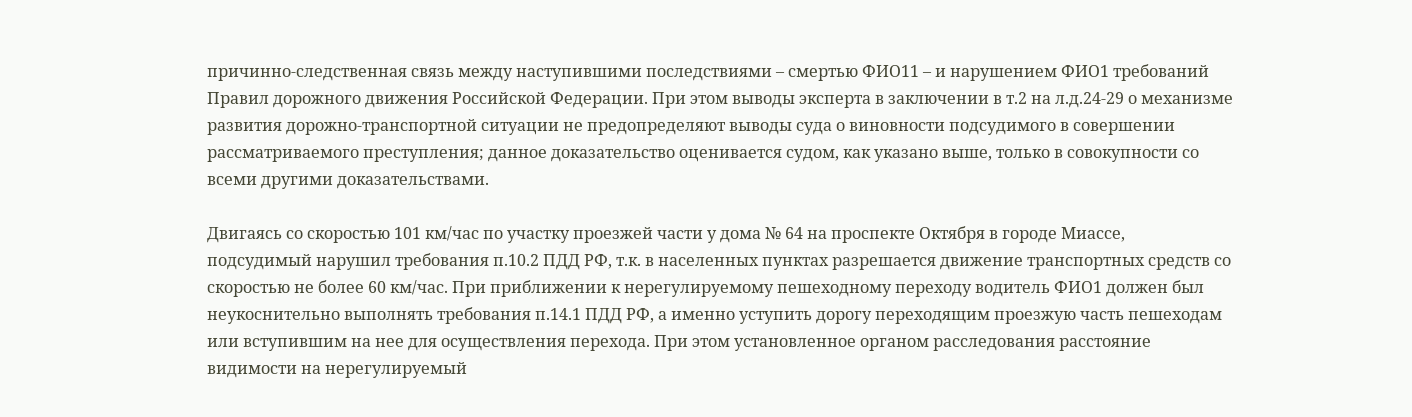причинно-следственная связь между наступившими последствиями – смертью ФИО11 – и нарушением ФИО1 требований Правил дорожного движения Российской Федерации. При этом выводы эксперта в заключении в т.2 на л.д.24-29 о механизме развития дорожно-транспортной ситуации не предопределяют выводы суда о виновности подсудимого в совершении рассматриваемого преступления; данное доказательство оценивается судом, как указано выше, только в совокупности со всеми другими доказательствами.

Двигаясь со скоростью 101 км/час по участку проезжей части у дома № 64 на проспекте Октября в городе Миассе, подсудимый нарушил требования п.10.2 ПДД РФ, т.к. в населенных пунктах разрешается движение транспортных средств со скоростью не более 60 км/час. При приближении к нерегулируемому пешеходному переходу водитель ФИО1 должен был неукоснительно выполнять требования п.14.1 ПДД РФ, а именно уступить дорогу переходящим проезжую часть пешеходам или вступившим на нее для осуществления перехода. При этом установленное органом расследования расстояние видимости на нерегулируемый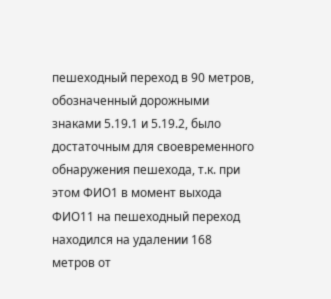пешеходный переход в 90 метров, обозначенный дорожными знаками 5.19.1 и 5.19.2, было достаточным для своевременного обнаружения пешехода, т.к. при этом ФИО1 в момент выхода ФИО11 на пешеходный переход находился на удалении 168 метров от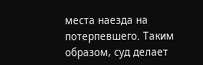места наезда на потерпевшего. Таким образом, суд делает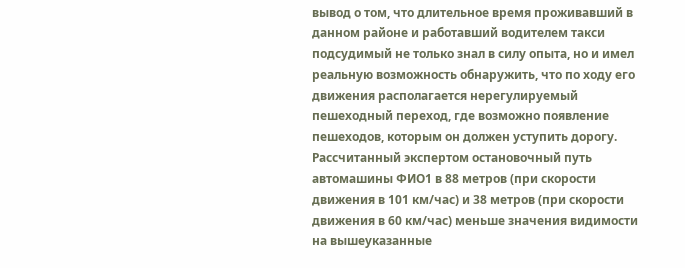вывод о том, что длительное время проживавший в данном районе и работавший водителем такси подсудимый не только знал в силу опыта, но и имел реальную возможность обнаружить, что по ходу его движения располагается нерегулируемый пешеходный переход, где возможно появление пешеходов, которым он должен уступить дорогу. Рассчитанный экспертом остановочный путь автомашины ФИО1 в 88 метров (при скорости движения в 101 км/час) и 38 метров (при скорости движения в 60 км/час) меньше значения видимости на вышеуказанные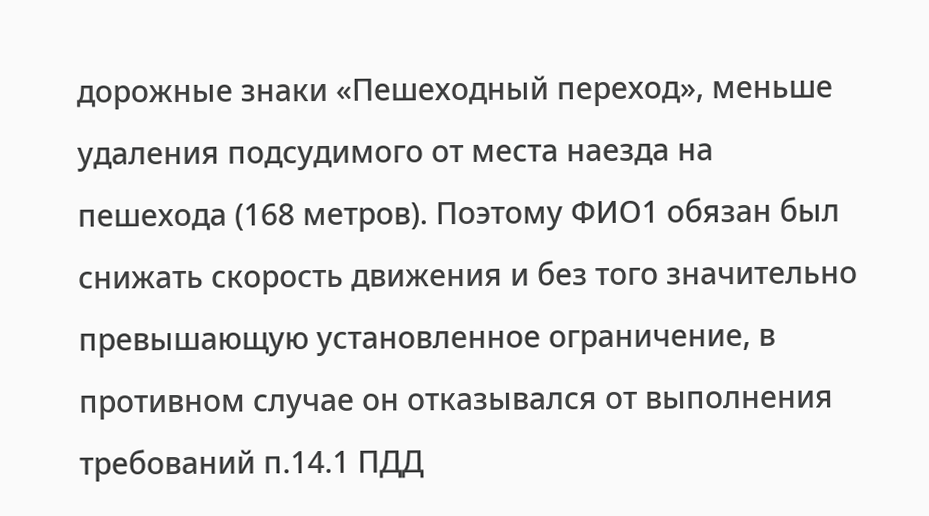дорожные знаки «Пешеходный переход», меньше удаления подсудимого от места наезда на пешехода (168 метров). Поэтому ФИО1 обязан был снижать скорость движения и без того значительно превышающую установленное ограничение, в противном случае он отказывался от выполнения требований п.14.1 ПДД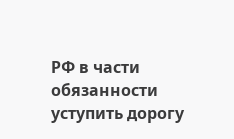РФ в части обязанности уступить дорогу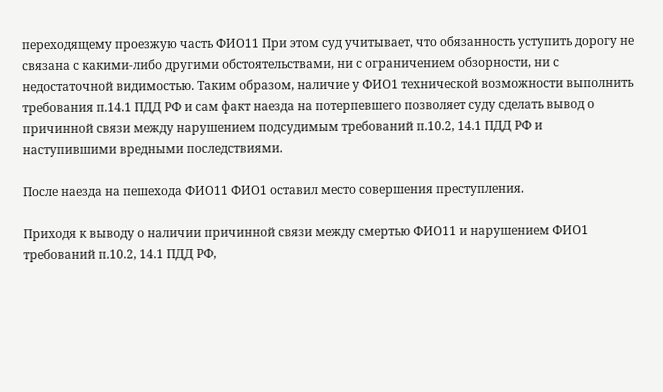переходящему проезжую часть ФИО11 При этом суд учитывает, что обязанность уступить дорогу не связана с какими-либо другими обстоятельствами, ни с ограничением обзорности, ни с недостаточной видимостью. Таким образом, наличие у ФИО1 технической возможности выполнить требования п.14.1 ПДД РФ и сам факт наезда на потерпевшего позволяет суду сделать вывод о причинной связи между нарушением подсудимым требований п.10.2, 14.1 ПДД РФ и наступившими вредными последствиями.

После наезда на пешехода ФИО11 ФИО1 оставил место совершения преступления.

Приходя к выводу о наличии причинной связи между смертью ФИО11 и нарушением ФИО1 требований п.10.2, 14.1 ПДД РФ,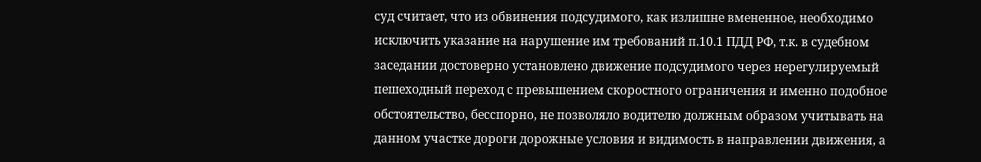суд считает, что из обвинения подсудимого, как излишне вмененное, необходимо исключить указание на нарушение им требований п.10.1 ПДД РФ, т.к. в судебном заседании достоверно установлено движение подсудимого через нерегулируемый пешеходный переход с превышением скоростного ограничения и именно подобное обстоятельство, бесспорно, не позволяло водителю должным образом учитывать на данном участке дороги дорожные условия и видимость в направлении движения, а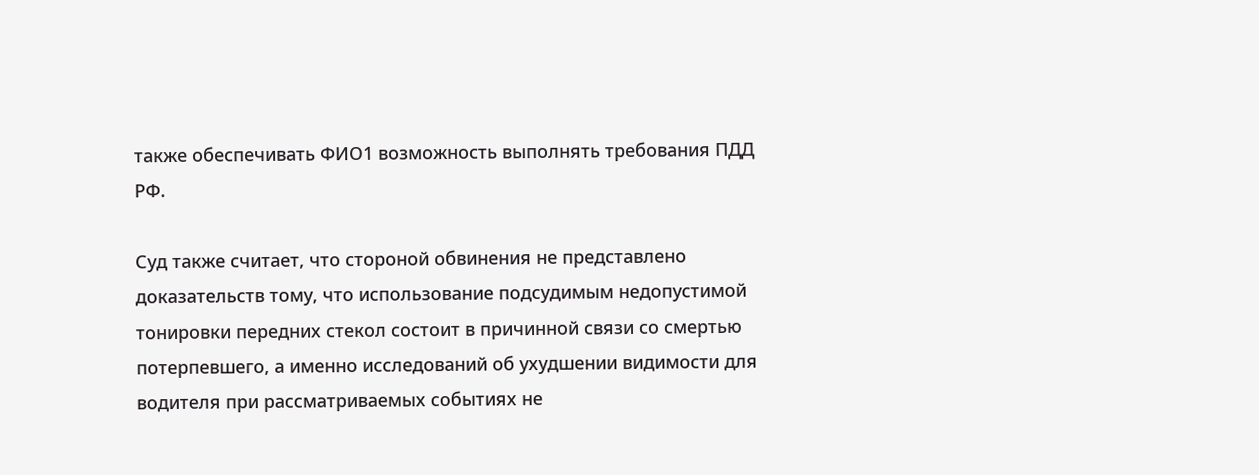также обеспечивать ФИО1 возможность выполнять требования ПДД РФ.

Суд также считает, что стороной обвинения не представлено доказательств тому, что использование подсудимым недопустимой тонировки передних стекол состоит в причинной связи со смертью потерпевшего, а именно исследований об ухудшении видимости для водителя при рассматриваемых событиях не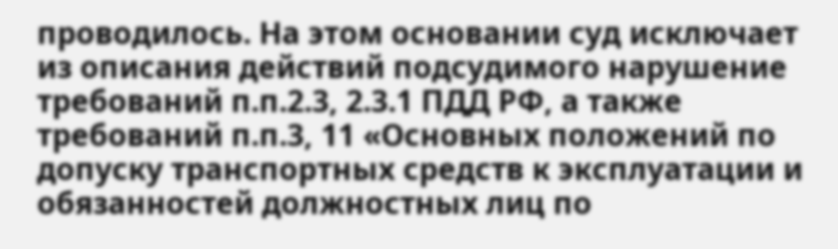проводилось. На этом основании суд исключает из описания действий подсудимого нарушение требований п.п.2.3, 2.3.1 ПДД РФ, а также требований п.п.3, 11 «Основных положений по допуску транспортных средств к эксплуатации и обязанностей должностных лиц по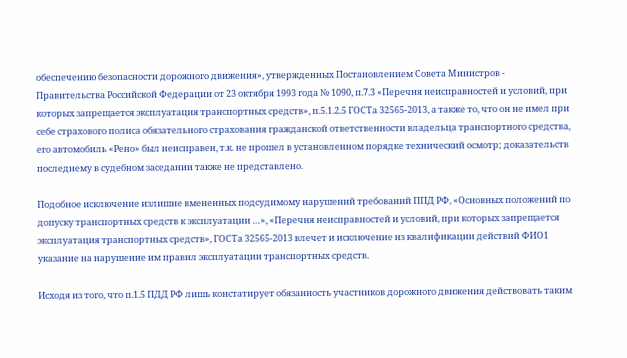обеспечению безопасности дорожного движения», утвержденных Постановлением Совета Министров - Правительства Российской Федерации от 23 октября 1993 года № 1090, п.7.3 «Перечня неисправностей и условий, при которых запрещается эксплуатация транспортных средств», п.5.1.2.5 ГОСТа 32565-2013, а также то, что он не имел при себе страхового полиса обязательного страхования гражданской ответственности владельца транспортного средства, его автомобиль «Рено» был неисправен, т.к. не прошел в установленном порядке технический осмотр; доказательств последнему в судебном заседании также не представлено.

Подобное исключение излишне вмененных подсудимому нарушений требований ППД РФ, «Основных положений по допуску транспортных средств к эксплуатации …», «Перечня неисправностей и условий, при которых запрещается эксплуатация транспортных средств», ГОСТа 32565-2013 влечет и исключение из квалификации действий ФИО1 указание на нарушение им правил эксплуатации транспортных средств.

Исходя из того, что п.1.5 ПДД РФ лишь констатирует обязанность участников дорожного движения действовать таким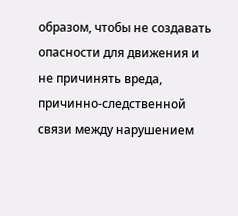образом, чтобы не создавать опасности для движения и не причинять вреда, причинно-следственной связи между нарушением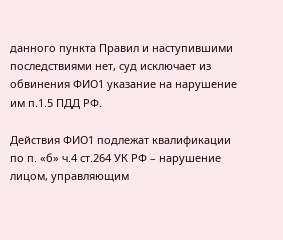данного пункта Правил и наступившими последствиями нет, суд исключает из обвинения ФИО1 указание на нарушение им п.1.5 ПДД РФ.

Действия ФИО1 подлежат квалификации по п. «б» ч.4 ст.264 УК РФ – нарушение лицом, управляющим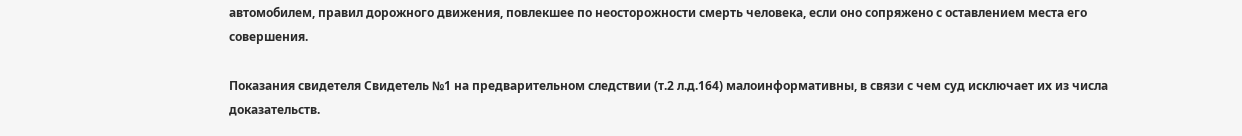автомобилем, правил дорожного движения, повлекшее по неосторожности смерть человека, если оно сопряжено с оставлением места его совершения.

Показания свидетеля Свидетель №1 на предварительном следствии (т.2 л.д.164) малоинформативны, в связи с чем суд исключает их из числа доказательств.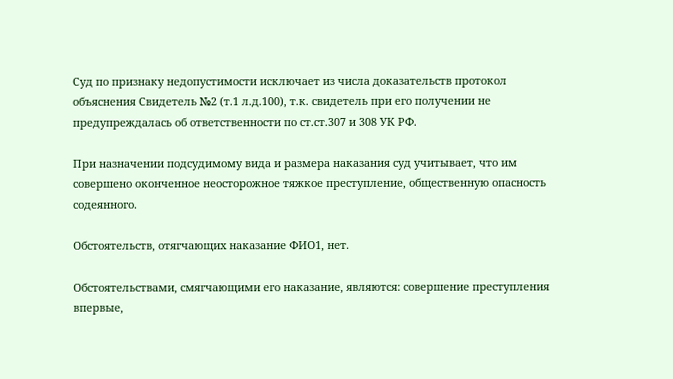Суд по признаку недопустимости исключает из числа доказательств протокол объяснения Свидетель №2 (т.1 л.д.100), т.к. свидетель при его получении не предупреждалась об ответственности по ст.ст.307 и 308 УК РФ.

При назначении подсудимому вида и размера наказания суд учитывает, что им совершено оконченное неосторожное тяжкое преступление, общественную опасность содеянного.

Обстоятельств, отягчающих наказание ФИО1, нет.

Обстоятельствами, смягчающими его наказание, являются: совершение преступления впервые,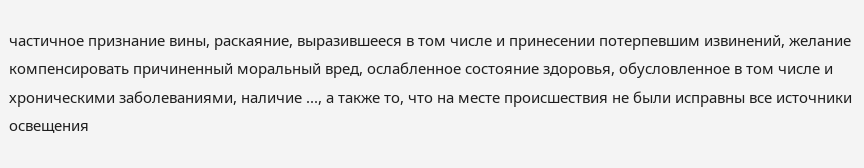частичное признание вины, раскаяние, выразившееся в том числе и принесении потерпевшим извинений, желание компенсировать причиненный моральный вред, ослабленное состояние здоровья, обусловленное в том числе и хроническими заболеваниями, наличие ..., а также то, что на месте происшествия не были исправны все источники освещения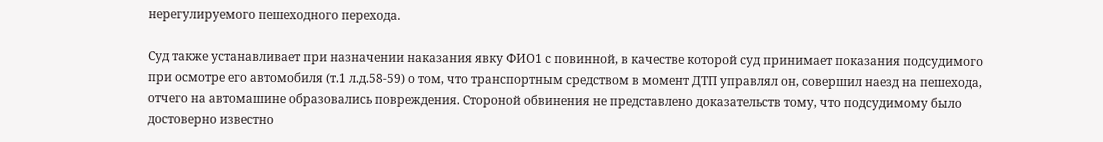нерегулируемого пешеходного перехода.

Суд также устанавливает при назначении наказания явку ФИО1 с повинной, в качестве которой суд принимает показания подсудимого при осмотре его автомобиля (т.1 л.д.58-59) о том, что транспортным средством в момент ДТП управлял он, совершил наезд на пешехода, отчего на автомашине образовались повреждения. Стороной обвинения не представлено доказательств тому, что подсудимому было достоверно известно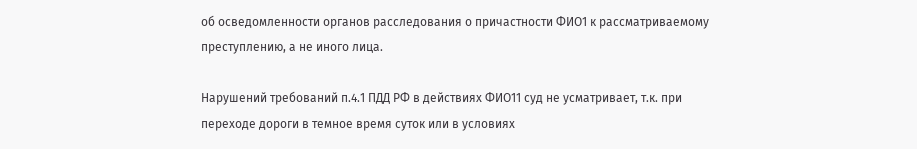об осведомленности органов расследования о причастности ФИО1 к рассматриваемому преступлению, а не иного лица.

Нарушений требований п.4.1 ПДД РФ в действиях ФИО11 суд не усматривает, т.к. при переходе дороги в темное время суток или в условиях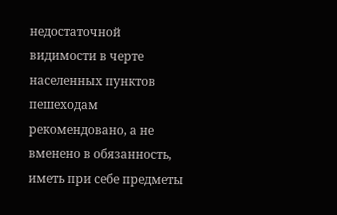недостаточной видимости в черте населенных пунктов пешеходам рекомендовано, а не вменено в обязанность, иметь при себе предметы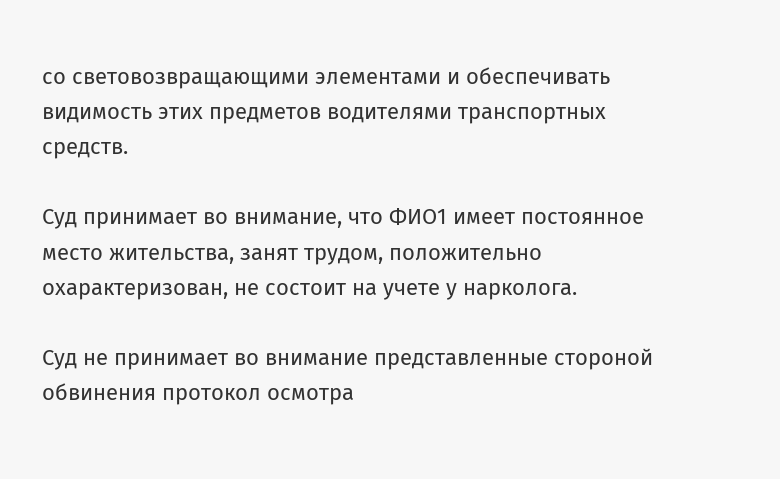со световозвращающими элементами и обеспечивать видимость этих предметов водителями транспортных средств.

Суд принимает во внимание, что ФИО1 имеет постоянное место жительства, занят трудом, положительно охарактеризован, не состоит на учете у нарколога.

Суд не принимает во внимание представленные стороной обвинения протокол осмотра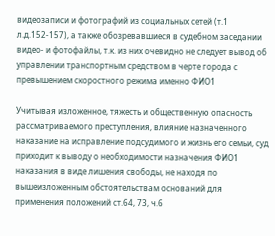видеозаписи и фотографий из социальных сетей (т.1 л.д.152-157), а также обозревавшиеся в судебном заседании видео- и фотофайлы, т.к. из них очевидно не следует вывод об управлении транспортным средством в черте города с превышением скоростного режима именно ФИО1

Учитывая изложенное, тяжесть и общественную опасность рассматриваемого преступления, влияние назначенного наказание на исправление подсудимого и жизнь его семьи, суд приходит к выводу о необходимости назначения ФИО1 наказания в виде лишения свободы, не находя по вышеизложенным обстоятельствам оснований для применения положений ст.64, 73, ч.6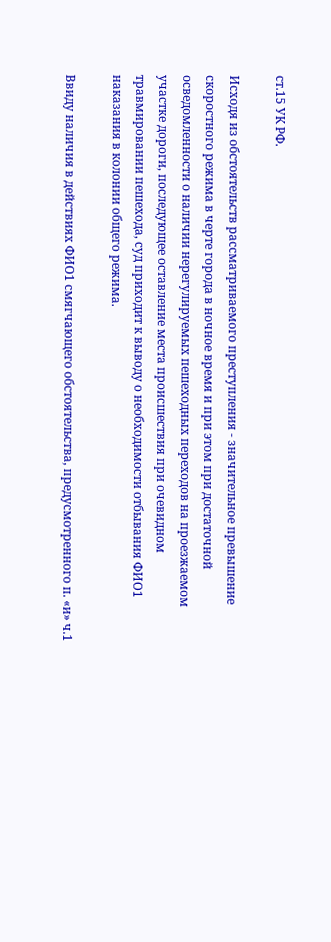ст.15 УК РФ.

Исходя из обстоятельств рассматриваемого преступления - значительное превышение скоростного режима в черте города в ночное время и при этом при достаточной осведомленности о наличии нерегулируемых пешеходных переходов на проезжаемом участке дороги, последующее оставление места происшествия при очевидном травмировании пешехода, суд приходит к выводу о необходимости отбывания ФИО1 наказания в колонии общего режима.

Ввиду наличия в действиях ФИО1 смягчающего обстоятельства, предусмотренного п. «и» ч.1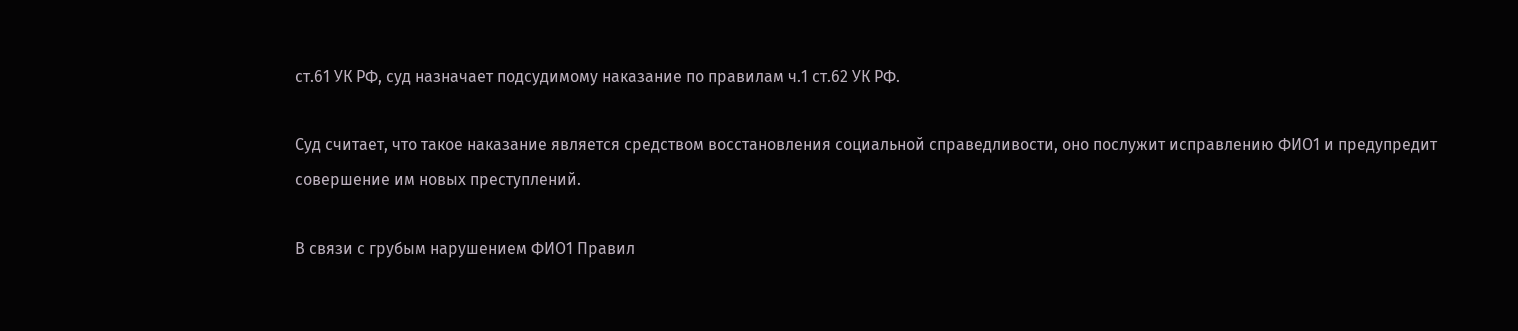ст.61 УК РФ, суд назначает подсудимому наказание по правилам ч.1 ст.62 УК РФ.

Суд считает, что такое наказание является средством восстановления социальной справедливости, оно послужит исправлению ФИО1 и предупредит совершение им новых преступлений.

В связи с грубым нарушением ФИО1 Правил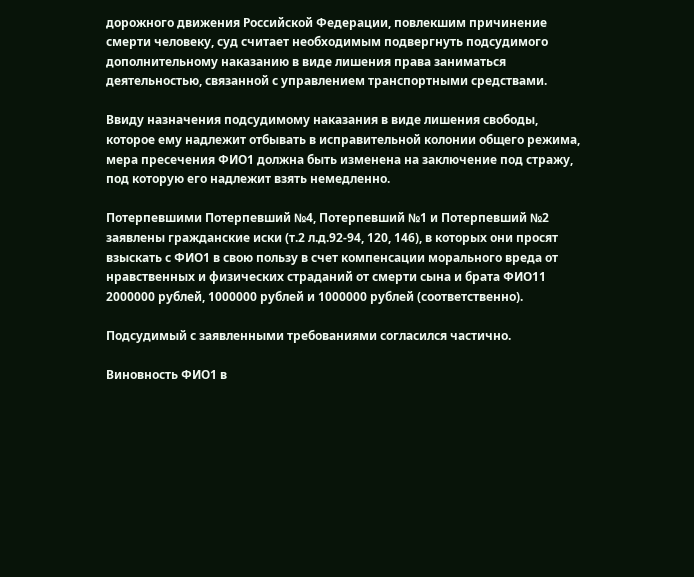дорожного движения Российской Федерации, повлекшим причинение смерти человеку, суд считает необходимым подвергнуть подсудимого дополнительному наказанию в виде лишения права заниматься деятельностью, связанной с управлением транспортными средствами.

Ввиду назначения подсудимому наказания в виде лишения свободы, которое ему надлежит отбывать в исправительной колонии общего режима, мера пресечения ФИО1 должна быть изменена на заключение под стражу, под которую его надлежит взять немедленно.

Потерпевшими Потерпевший №4, Потерпевший №1 и Потерпевший №2 заявлены гражданские иски (т.2 л.д.92-94, 120, 146), в которых они просят взыскать с ФИО1 в свою пользу в счет компенсации морального вреда от нравственных и физических страданий от смерти сына и брата ФИО11 2000000 рублей, 1000000 рублей и 1000000 рублей (соответственно).

Подсудимый с заявленными требованиями согласился частично.

Виновность ФИО1 в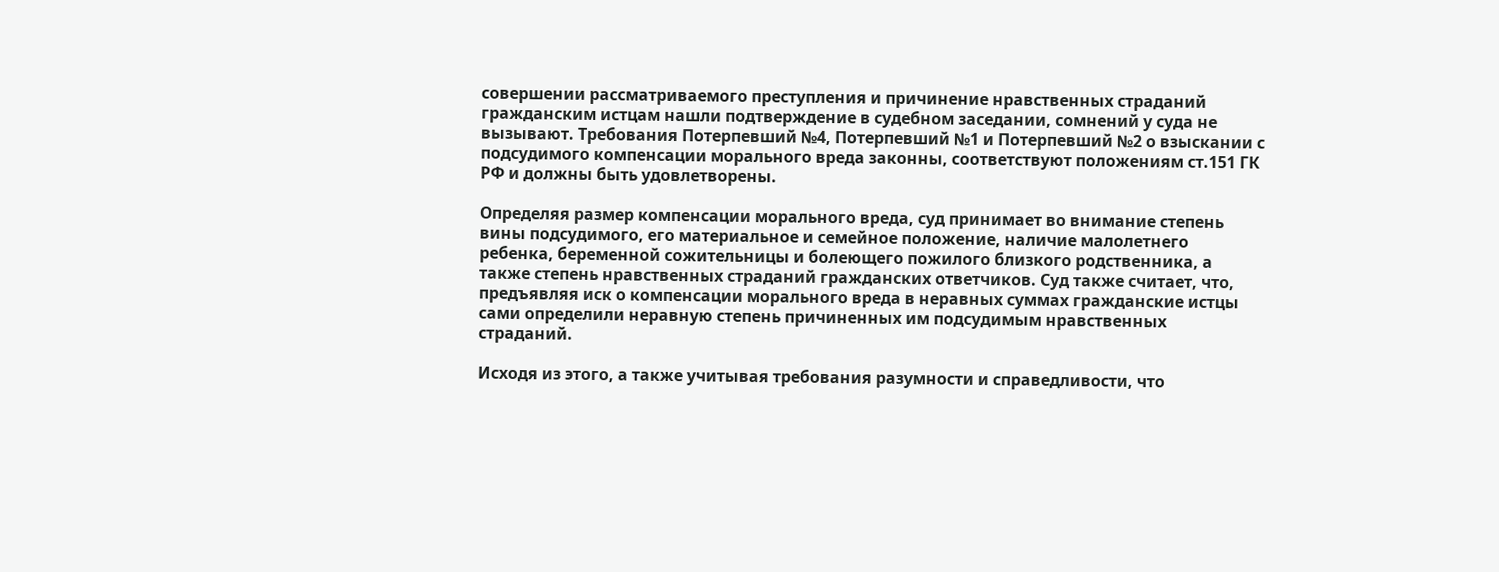совершении рассматриваемого преступления и причинение нравственных страданий гражданским истцам нашли подтверждение в судебном заседании, сомнений у суда не вызывают. Требования Потерпевший №4, Потерпевший №1 и Потерпевший №2 о взыскании с подсудимого компенсации морального вреда законны, соответствуют положениям ст.151 ГК РФ и должны быть удовлетворены.

Определяя размер компенсации морального вреда, суд принимает во внимание степень вины подсудимого, его материальное и семейное положение, наличие малолетнего ребенка, беременной сожительницы и болеющего пожилого близкого родственника, а также степень нравственных страданий гражданских ответчиков. Суд также считает, что, предъявляя иск о компенсации морального вреда в неравных суммах гражданские истцы сами определили неравную степень причиненных им подсудимым нравственных страданий.

Исходя из этого, а также учитывая требования разумности и справедливости, что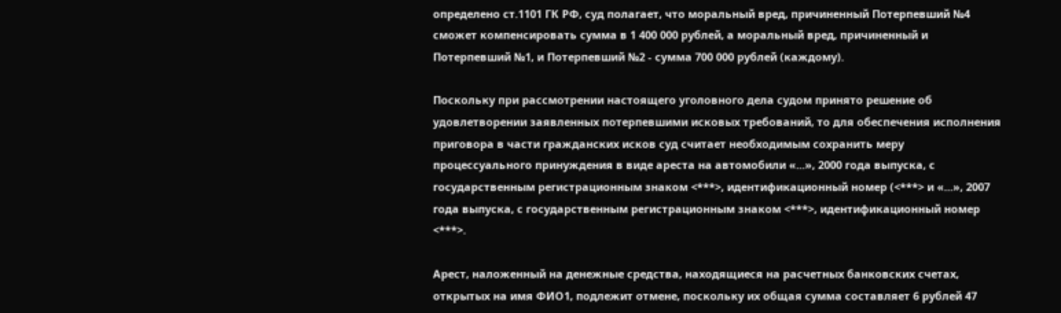определено ст.1101 ГК РФ, суд полагает, что моральный вред, причиненный Потерпевший №4 сможет компенсировать сумма в 1 400 000 рублей, а моральный вред, причиненный и Потерпевший №1, и Потерпевший №2 - сумма 700 000 рублей (каждому).

Поскольку при рассмотрении настоящего уголовного дела судом принято решение об удовлетворении заявленных потерпевшими исковых требований, то для обеспечения исполнения приговора в части гражданских исков суд считает необходимым сохранить меру процессуального принуждения в виде ареста на автомобили «...», 2000 года выпуска, с государственным регистрационным знаком <***>, идентификационный номер (<***> и «...», 2007 года выпуска, с государственным регистрационным знаком <***>, идентификационный номер <***>.

Арест, наложенный на денежные средства, находящиеся на расчетных банковских счетах, открытых на имя ФИО1, подлежит отмене, поскольку их общая сумма составляет 6 рублей 47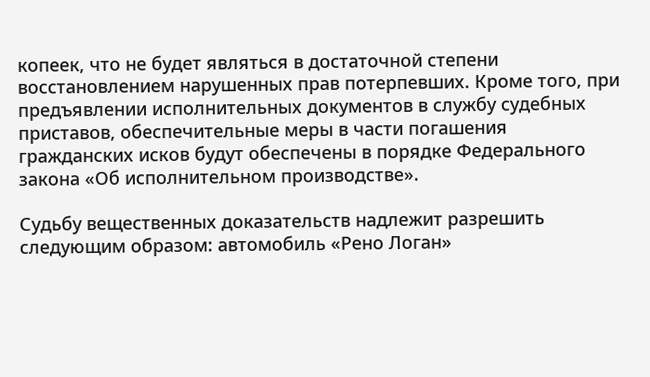копеек, что не будет являться в достаточной степени восстановлением нарушенных прав потерпевших. Кроме того, при предъявлении исполнительных документов в службу судебных приставов, обеспечительные меры в части погашения гражданских исков будут обеспечены в порядке Федерального закона «Об исполнительном производстве».

Судьбу вещественных доказательств надлежит разрешить следующим образом: автомобиль «Рено Логан»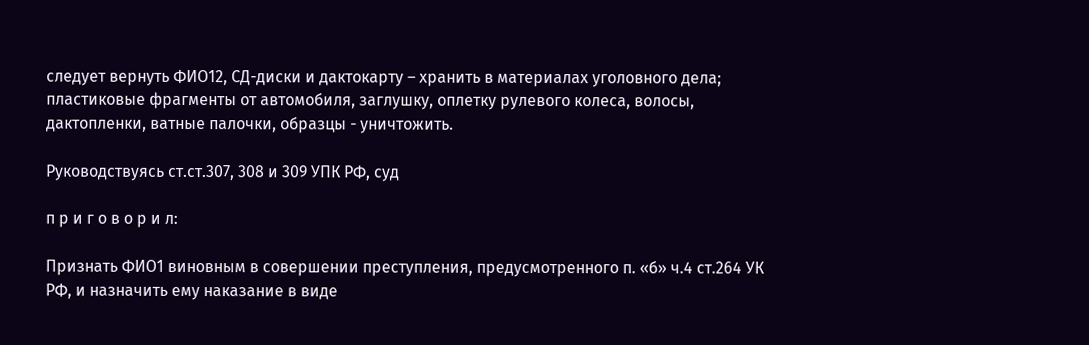следует вернуть ФИО12, СД-диски и дактокарту – хранить в материалах уголовного дела; пластиковые фрагменты от автомобиля, заглушку, оплетку рулевого колеса, волосы, дактопленки, ватные палочки, образцы - уничтожить.

Руководствуясь ст.ст.307, 308 и 309 УПК РФ, суд

п р и г о в о р и л:

Признать ФИО1 виновным в совершении преступления, предусмотренного п. «б» ч.4 ст.264 УК РФ, и назначить ему наказание в виде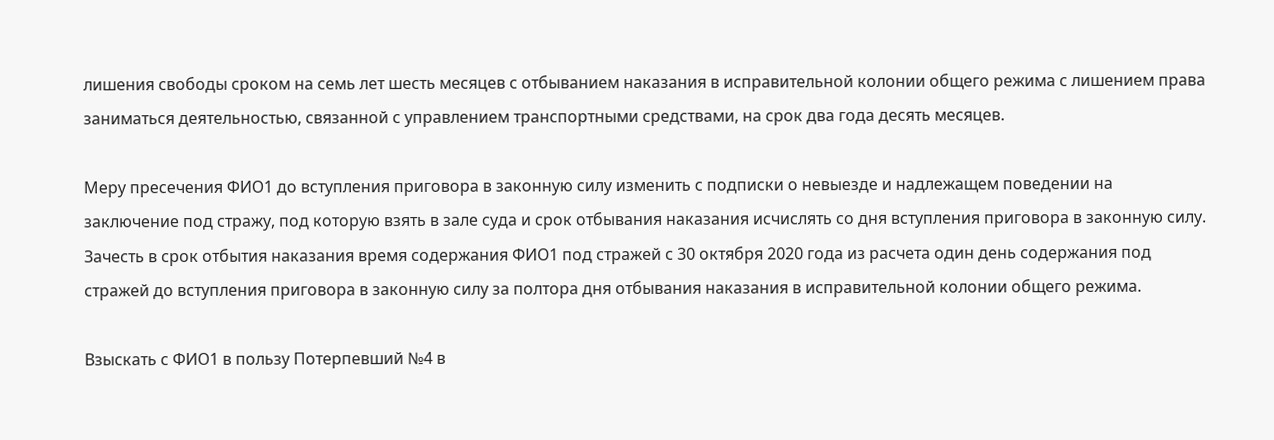лишения свободы сроком на семь лет шесть месяцев с отбыванием наказания в исправительной колонии общего режима с лишением права заниматься деятельностью, связанной с управлением транспортными средствами, на срок два года десять месяцев.

Меру пресечения ФИО1 до вступления приговора в законную силу изменить с подписки о невыезде и надлежащем поведении на заключение под стражу, под которую взять в зале суда и срок отбывания наказания исчислять со дня вступления приговора в законную силу. Зачесть в срок отбытия наказания время содержания ФИО1 под стражей с 30 октября 2020 года из расчета один день содержания под стражей до вступления приговора в законную силу за полтора дня отбывания наказания в исправительной колонии общего режима.

Взыскать с ФИО1 в пользу Потерпевший №4 в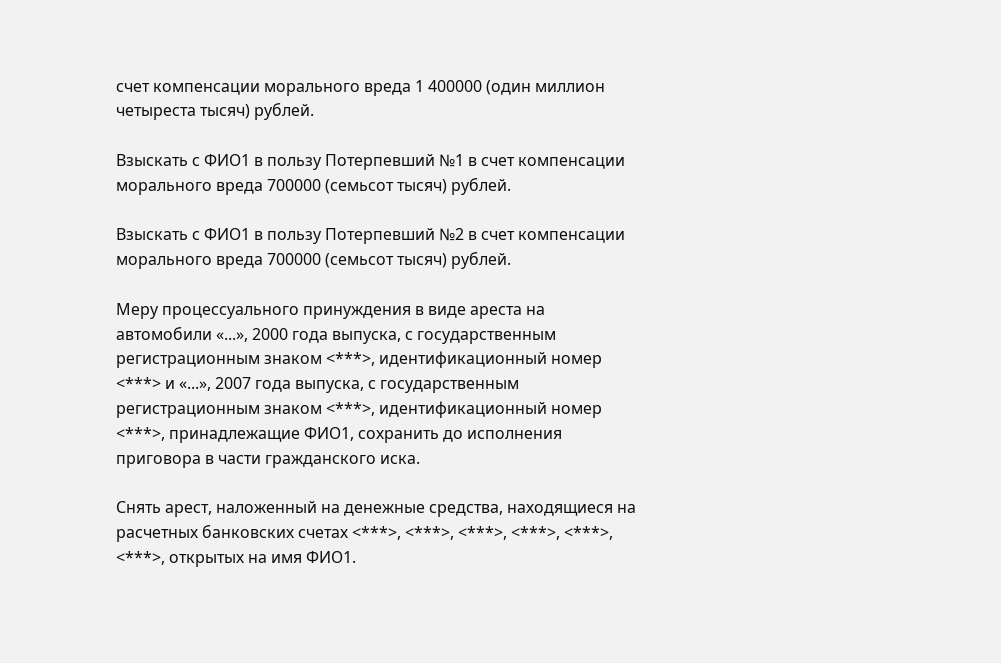счет компенсации морального вреда 1 400000 (один миллион четыреста тысяч) рублей.

Взыскать с ФИО1 в пользу Потерпевший №1 в счет компенсации морального вреда 700000 (семьсот тысяч) рублей.

Взыскать с ФИО1 в пользу Потерпевший №2 в счет компенсации морального вреда 700000 (семьсот тысяч) рублей.

Меру процессуального принуждения в виде ареста на автомобили «...», 2000 года выпуска, с государственным регистрационным знаком <***>, идентификационный номер <***> и «...», 2007 года выпуска, с государственным регистрационным знаком <***>, идентификационный номер <***>, принадлежащие ФИО1, сохранить до исполнения приговора в части гражданского иска.

Снять арест, наложенный на денежные средства, находящиеся на расчетных банковских счетах <***>, <***>, <***>, <***>, <***>, <***>, открытых на имя ФИО1.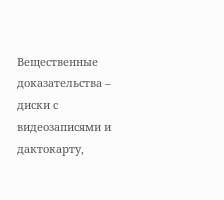Вещественные доказательства – диски с видеозаписями и дактокарту,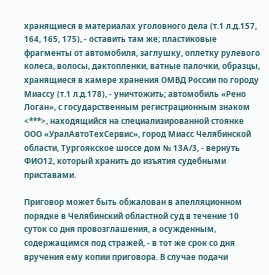хранящиеся в материалах уголовного дела (т.1 л.д.157, 164, 165, 175), - оставить там же; пластиковые фрагменты от автомобиля, заглушку, оплетку рулевого колеса, волосы, дактопленки, ватные палочки, образцы, хранящиеся в камере хранения ОМВД России по городу Миассу (т.1 л.д.178), - уничтожить; автомобиль «Рено Логан», с государственным регистрационным знаком <***>, находящийся на специализированной стоянке ООО «УралАвтоТехСервис», город Миасс Челябинской области, Тургоякское шоссе дом № 13А/3, - вернуть ФИО12, который хранить до изъятия судебными приставами.

Приговор может быть обжалован в апелляционном порядке в Челябинский областной суд в течение 10 суток со дня провозглашения, а осужденным, содержащимся под стражей, - в тот же срок со дня вручения ему копии приговора. В случае подачи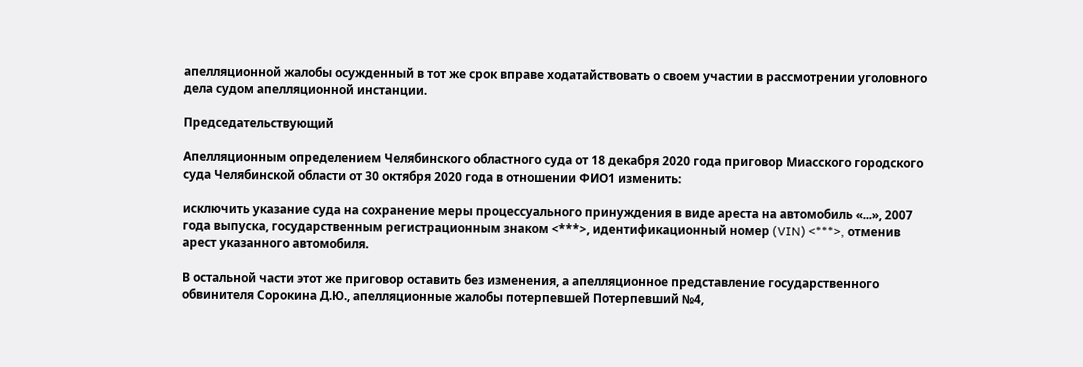апелляционной жалобы осужденный в тот же срок вправе ходатайствовать о своем участии в рассмотрении уголовного дела судом апелляционной инстанции.

Председательствующий

Апелляционным определением Челябинского областного суда от 18 декабря 2020 года приговор Миасского городского суда Челябинской области от 30 октября 2020 года в отношении ФИО1 изменить:

исключить указание суда на сохранение меры процессуального принуждения в виде ареста на автомобиль «...», 2007 года выпуска, государственным регистрационным знаком <***>, идентификационный номер (VIN) <***>, отменив арест указанного автомобиля.

В остальной части этот же приговор оставить без изменения, а апелляционное представление государственного обвинителя Сорокина Д.Ю., апелляционные жалобы потерпевшей Потерпевший №4,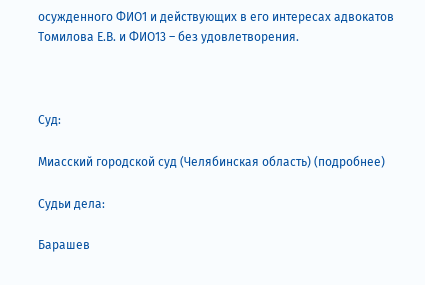осужденного ФИО1 и действующих в его интересах адвокатов Томилова Е.В. и ФИО13 – без удовлетворения.



Суд:

Миасский городской суд (Челябинская область) (подробнее)

Судьи дела:

Барашев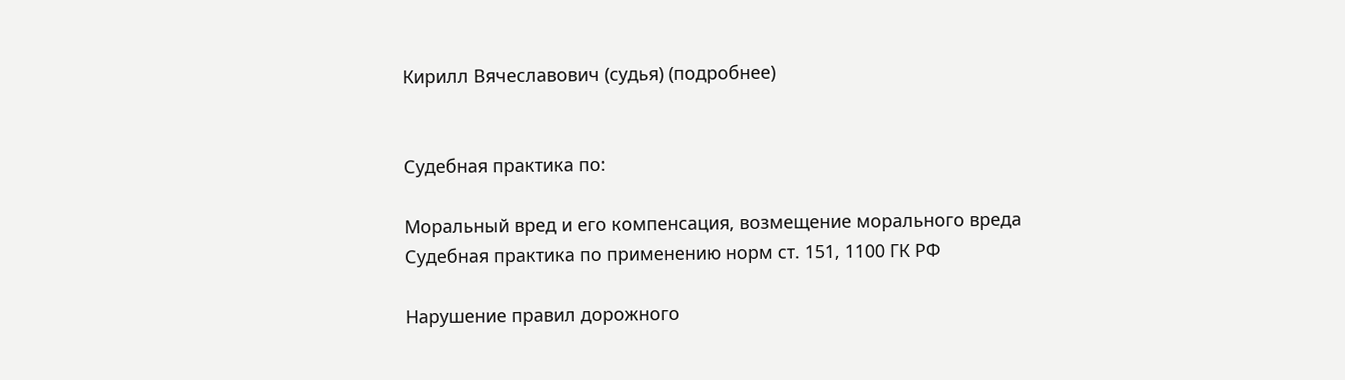Кирилл Вячеславович (судья) (подробнее)


Судебная практика по:

Моральный вред и его компенсация, возмещение морального вреда
Судебная практика по применению норм ст. 151, 1100 ГК РФ

Нарушение правил дорожного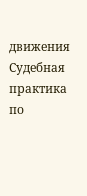движения
Судебная практика по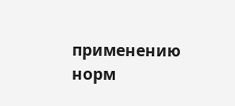применению норм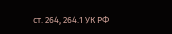ст. 264, 264.1 УК РФ